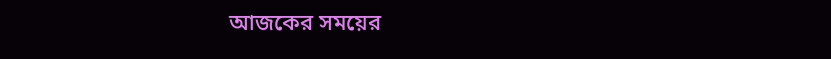আজকের সময়ের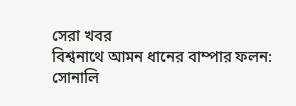সেরা খবর
বিশ্বনাথে আমন ধানের বাম্পার ফলন: সোনালি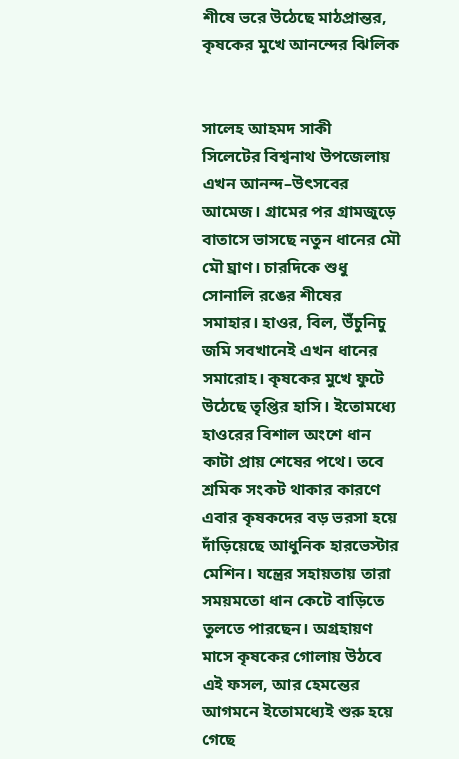শীষে ভরে উঠেছে মাঠপ্রান্তর, কৃষকের মুখে আনন্দের ঝিলিক


সালেহ আহমদ সাকী
সিলেটের বিশ্বনাথ উপজেলায় এখন আনন্দ–উৎসবের আমেজ। গ্রামের পর গ্রামজুড়ে বাতাসে ভাসছে নতুন ধানের মৌ মৌ ঘ্রাণ। চারদিকে শুধু সোনালি রঙের শীষের সমাহার। হাওর, বিল, উঁচুনিচু জমি সবখানেই এখন ধানের সমারোহ। কৃষকের মুখে ফুটে উঠেছে তৃপ্তির হাসি। ইতোমধ্যে হাওরের বিশাল অংশে ধান কাটা প্রায় শেষের পথে। তবে শ্রমিক সংকট থাকার কারণে এবার কৃষকদের বড় ভরসা হয়ে দাঁড়িয়েছে আধুনিক হারভেস্টার মেশিন। যন্ত্রের সহায়তায় তারা সময়মতো ধান কেটে বাড়িতে তুলতে পারছেন। অগ্রহায়ণ মাসে কৃষকের গোলায় উঠবে এই ফসল, আর হেমন্তের আগমনে ইতোমধ্যেই শুরু হয়ে গেছে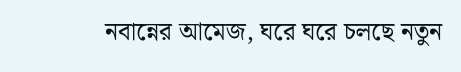নবান্নের আমেজ, ঘরে ঘরে চলছে নতুন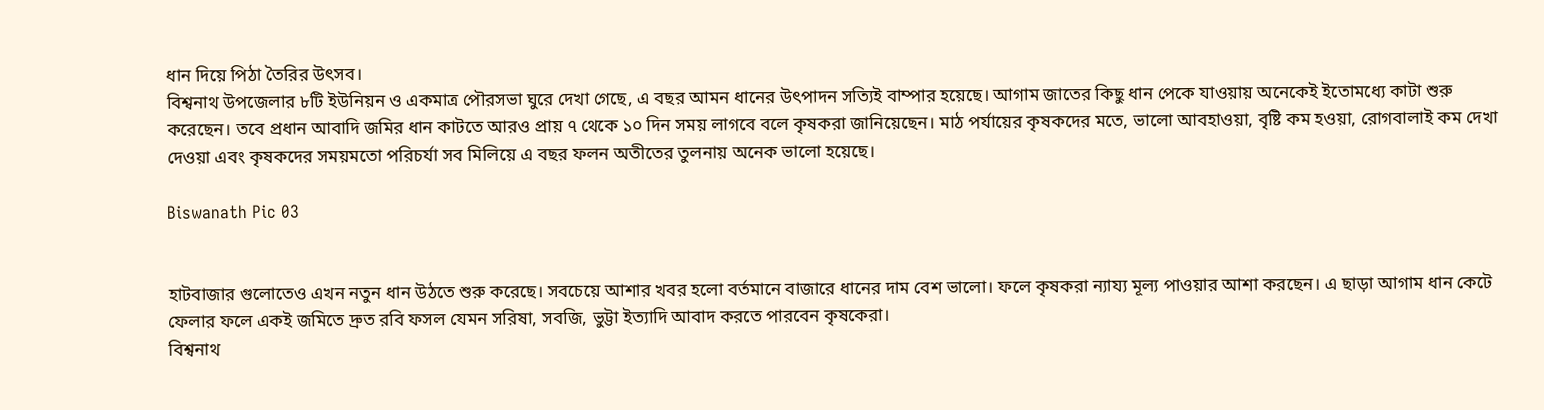ধান দিয়ে পিঠা তৈরির উৎসব।
বিশ্বনাথ উপজেলার ৮টি ইউনিয়ন ও একমাত্র পৌরসভা ঘুরে দেখা গেছে, এ বছর আমন ধানের উৎপাদন সত্যিই বাম্পার হয়েছে। আগাম জাতের কিছু ধান পেকে যাওয়ায় অনেকেই ইতোমধ্যে কাটা শুরু করেছেন। তবে প্রধান আবাদি জমির ধান কাটতে আরও প্রায় ৭ থেকে ১০ দিন সময় লাগবে বলে কৃষকরা জানিয়েছেন। মাঠ পর্যায়ের কৃষকদের মতে, ভালো আবহাওয়া, বৃষ্টি কম হওয়া, রোগবালাই কম দেখা দেওয়া এবং কৃষকদের সময়মতো পরিচর্যা সব মিলিয়ে এ বছর ফলন অতীতের তুলনায় অনেক ভালো হয়েছে।

Biswanath Pic 03


হাটবাজার গুলোতেও এখন নতুন ধান উঠতে শুরু করেছে। সবচেয়ে আশার খবর হলো বর্তমানে বাজারে ধানের দাম বেশ ভালো। ফলে কৃষকরা ন্যায্য মূল্য পাওয়ার আশা করছেন। এ ছাড়া আগাম ধান কেটে ফেলার ফলে একই জমিতে দ্রুত রবি ফসল যেমন সরিষা, সবজি, ভুট্টা ইত্যাদি আবাদ করতে পারবেন কৃষকেরা।
বিশ্বনাথ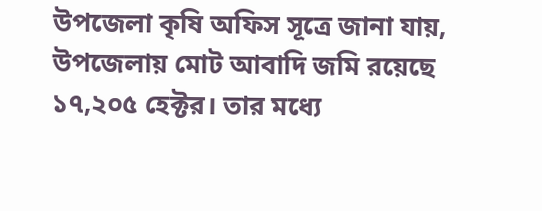উপজেলা কৃষি অফিস সূত্রে জানা যায়, উপজেলায় মোট আবাদি জমি রয়েছে ১৭,২০৫ হেক্টর। তার মধ্যে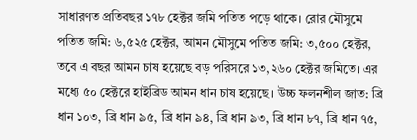সাধারণত প্রতিবছর ১৭৮ হেক্টর জমি পতিত পড়ে থাকে। রোর মৌসুমে পতিত জমি: ৬,৫২৫ হেক্টর, আমন মৌসুমে পতিত জমি: ৩,৫০০ হেক্টর, তবে এ বছর আমন চাষ হয়েছে বড় পরিসরে ১৩,২৬০ হেক্টর জমিতে। এর মধ্যে ৫০ হেক্টরে হাইব্রিড আমন ধান চাষ হয়েছে। উচ্চ ফলনশীল জাত: ব্রি ধান ১০৩, ব্রি ধান ৯৫, ব্রি ধান ৯৪, ব্রি ধান ৯৩, ব্রি ধান ৮৭, ব্রি ধান ৭৫,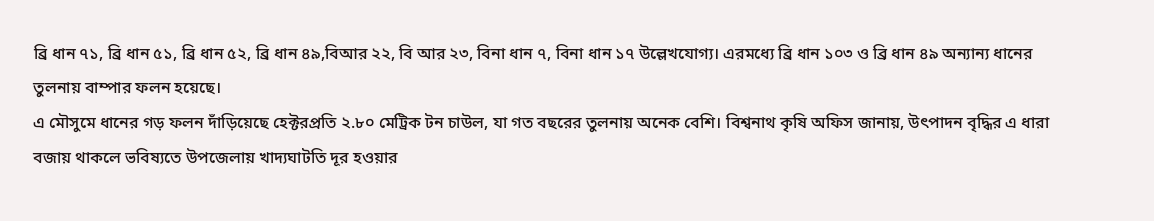ব্রি ধান ৭১, ব্রি ধান ৫১, ব্রি ধান ৫২, ব্রি ধান ৪৯,বিআর ২২, বি আর ২৩, বিনা ধান ৭, বিনা ধান ১৭ উল্লেখযোগ্য। এরমধ্যে ব্রি ধান ১০৩ ও ব্রি ধান ৪৯ অন্যান্য ধানের তুলনায় বাম্পার ফলন হয়েছে।
এ মৌসুমে ধানের গড় ফলন দাঁড়িয়েছে হেক্টরপ্রতি ২.৮০ মেট্রিক টন চাউল, যা গত বছরের তুলনায় অনেক বেশি। বিশ্বনাথ কৃষি অফিস জানায়, উৎপাদন বৃদ্ধির এ ধারা বজায় থাকলে ভবিষ্যতে উপজেলায় খাদ্যঘাটতি দূর হওয়ার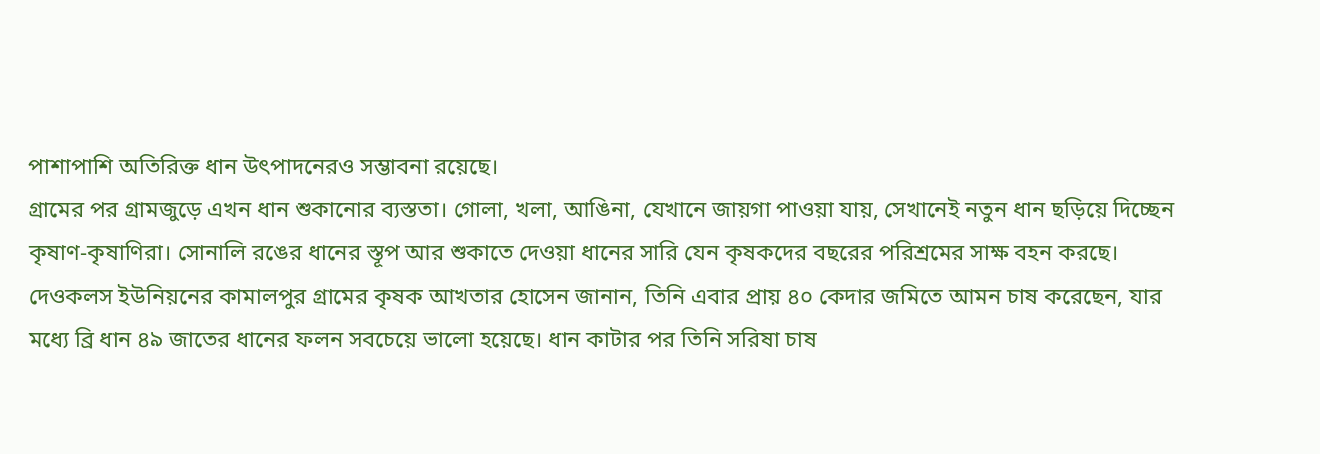পাশাপাশি অতিরিক্ত ধান উৎপাদনেরও সম্ভাবনা রয়েছে।
গ্রামের পর গ্রামজুড়ে এখন ধান শুকানোর ব্যস্ততা। গোলা, খলা, আঙিনা, যেখানে জায়গা পাওয়া যায়, সেখানেই নতুন ধান ছড়িয়ে দিচ্ছেন কৃষাণ-কৃষাণিরা। সোনালি রঙের ধানের স্তূপ আর শুকাতে দেওয়া ধানের সারি যেন কৃষকদের বছরের পরিশ্রমের সাক্ষ বহন করছে।
দেওকলস ইউনিয়নের কামালপুর গ্রামের কৃষক আখতার হোসেন জানান, তিনি এবার প্রায় ৪০ কেদার জমিতে আমন চাষ করেছেন, যার মধ্যে ব্রি ধান ৪৯ জাতের ধানের ফলন সবচেয়ে ভালো হয়েছে। ধান কাটার পর তিনি সরিষা চাষ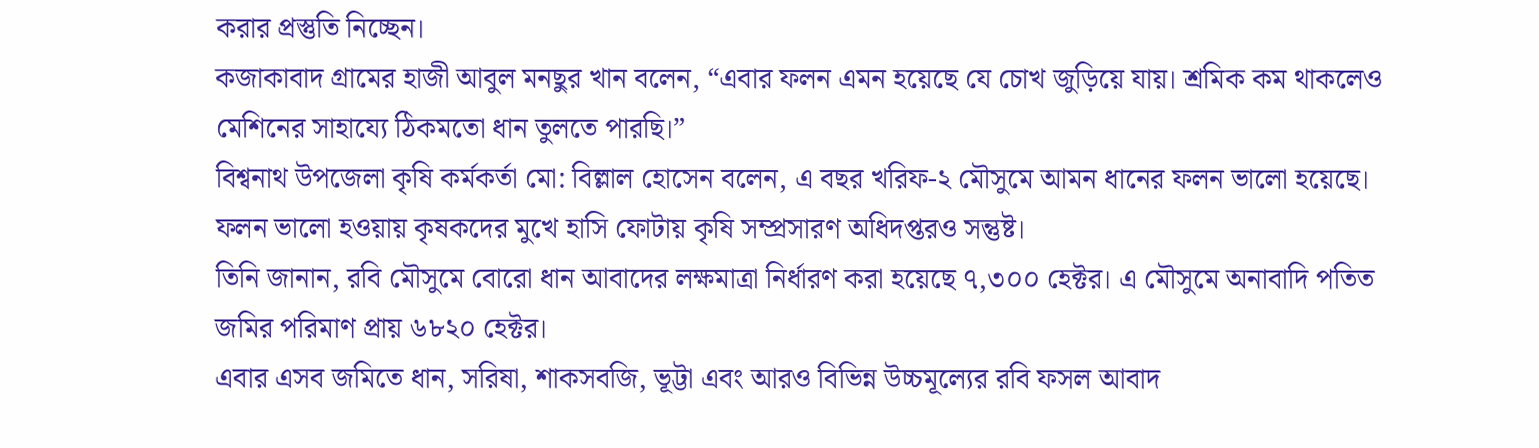করার প্রস্তুতি নিচ্ছেন।
কজাকাবাদ গ্রামের হাজী আবুল মনছুর খান বলেন, “এবার ফলন এমন হয়েছে যে চোখ জুড়িয়ে যায়। শ্রমিক কম থাকলেও মেশিনের সাহায্যে ঠিকমতো ধান তুলতে পারছি।”
বিশ্বনাথ উপজেলা কৃষি কর্মকর্তা মো: বিল্লাল হোসেন বলেন, এ বছর খরিফ-২ মৌসুমে আমন ধানের ফলন ভালো হয়েছে। ফলন ভালো হওয়ায় কৃষকদের মুখে হাসি ফোটায় কৃষি সম্প্রসারণ অধিদপ্তরও সন্তুষ্ট।
তিনি জানান, রবি মৌসুমে বোরো ধান আবাদের লক্ষমাত্রা নির্ধারণ করা হয়েছে ৭,৩০০ হেক্টর। এ মৌসুমে অনাবাদি পতিত জমির পরিমাণ প্রায় ৬৮২০ হেক্টর।
এবার এসব জমিতে ধান, সরিষা, শাকসবজি, ভূট্টা এবং আরও বিভিন্ন উচ্চমূল্যের রবি ফসল আবাদ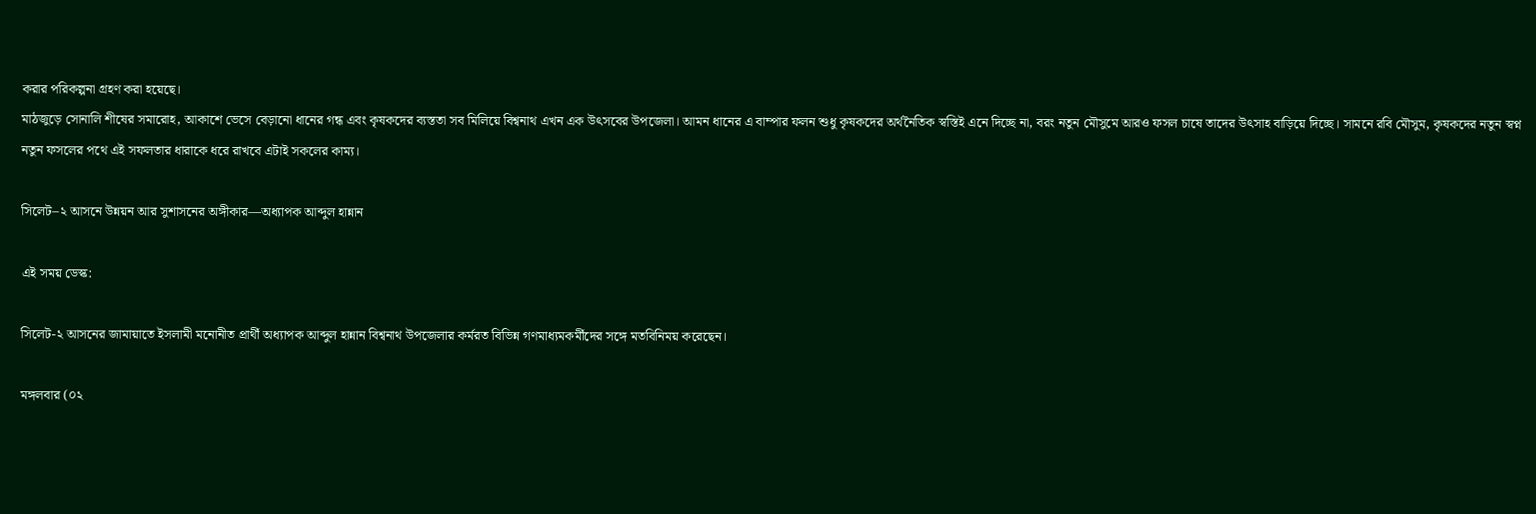করার পরিকল্পনা গ্রহণ করা হয়েছে।
মাঠজুড়ে সোনালি শীষের সমারোহ, আকাশে ভেসে বেড়ানো ধানের গন্ধ এবং কৃষকদের ব্যস্ততা সব মিলিয়ে বিশ্বনাথ এখন এক উৎসবের উপজেলা। আমন ধানের এ বাম্পার ফলন শুধু কৃষকদের অর্থনৈতিক স্বস্তিই এনে দিচ্ছে না, বরং নতুন মৌসুমে আরও ফসল চাষে তাদের উৎসাহ বাড়িয়ে দিচ্ছে। সামনে রবি মৌসুম, কৃষকদের নতুন স্বপ্ন নতুন ফসলের পথে এই সফলতার ধারাকে ধরে রাখবে এটাই সকলের কাম্য।

সিলেট–২ আসনে উন্নয়ন আর সুশাসনের অঙ্গীকার—অধ্যাপক আব্দুল হান্নান

এই সময় ডেস্ক:

সিলেট-২ আসনের জামায়াতে ইসলামী মনোনীত প্রার্থী অধ্যাপক আব্দুল হান্নান বিশ্বনাথ উপজেলার কর্মরত বিভিন্ন গণমাধ্যমকর্মীদের সঙ্গে মতবিনিময় করেছেন।

মঙ্গলবার (০২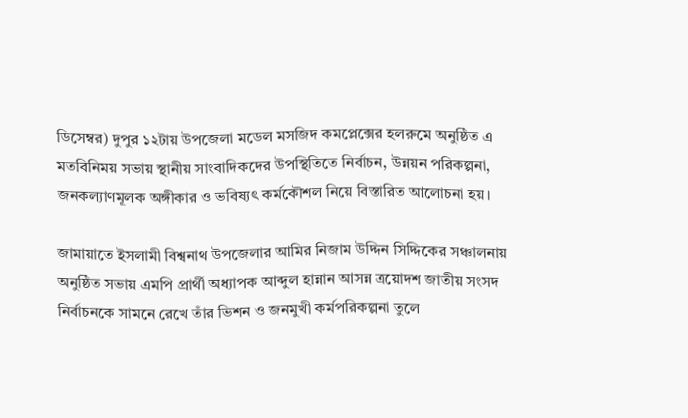ডিসেম্বর) দুপুর ১২টায় উপজেলা মডেল মসজিদ কমপ্লেক্সের হলরুমে অনুষ্ঠিত এ মতবিনিময় সভায় স্থানীয় সাংবাদিকদের উপস্থিতিতে নির্বাচন, উন্নয়ন পরিকল্পনা, জনকল্যাণমূলক অঙ্গীকার ও ভবিষ্যৎ কর্মকৌশল নিয়ে বিস্তারিত আলোচনা হয়।

জামায়াতে ইসলামী বিশ্বনাথ উপজেলার আমির নিজাম উদ্দিন সিদ্দিকের সঞ্চালনায় অনুষ্ঠিত সভায় এমপি প্রার্থী অধ্যাপক আব্দুল হান্নান আসন্ন ত্রয়োদশ জাতীয় সংসদ নির্বাচনকে সামনে রেখে তাঁর ভিশন ও জনমুখী কর্মপরিকল্পনা তুলে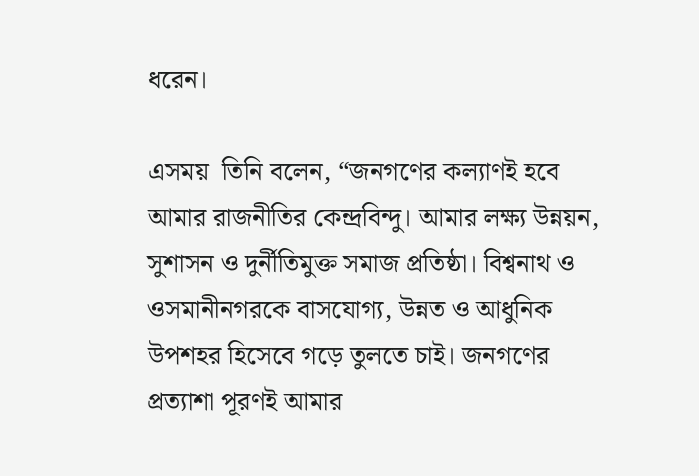ধরেন।

এসময়  তিনি বলেন, “জনগণের কল্যাণই হবে আমার রাজনীতির কেন্দ্রবিন্দু। আমার লক্ষ্য উন্নয়ন, সুশাসন ও দুর্নীতিমুক্ত সমাজ প্রতিষ্ঠা। বিশ্বনাথ ও ওসমানীনগরকে বাসযোগ্য, উন্নত ও আধুনিক উপশহর হিসেবে গড়ে তুলতে চাই। জনগণের প্রত্যাশা পূরণই আমার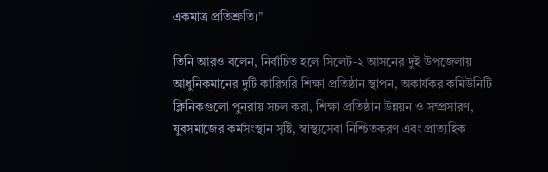একমাত্র প্রতিশ্রুতি।”

তিনি আরও বলেন, নির্বাচিত হলে সিলেট-২ আসনের দুই উপজেলায় আধুনিকমানের দুটি কারিগরি শিক্ষা প্রতিষ্ঠান স্থাপন, অকার্যকর কমিউনিটি ক্লিনিকগুলো পুনরায় সচল করা, শিক্ষা প্রতিষ্ঠান উন্নয়ন ও সম্প্রসারণ, যুবসমাজের কর্মসংস্থান সৃষ্টি, স্বাস্থ্যসেবা নিশ্চিতকরণ এবং প্রাত্যহিক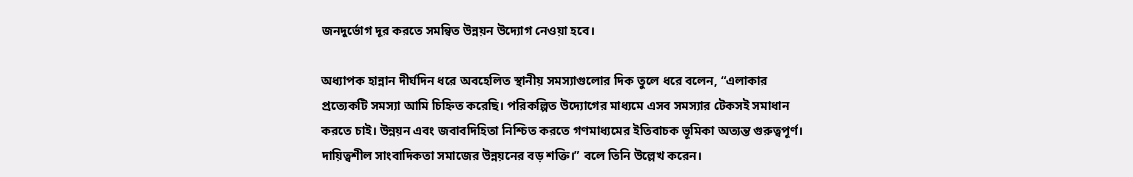জনদুর্ভোগ দূর করতে সমন্বিত উন্নয়ন উদ্যোগ নেওয়া হবে।

অধ্যাপক হান্নান দীর্ঘদিন ধরে অবহেলিত স্থানীয় সমস্যাগুলোর দিক তুলে ধরে বলেন, “এলাকার প্রত্যেকটি সমস্যা আমি চিহ্নিত করেছি। পরিকল্পিত উদ্যোগের মাধ্যমে এসব সমস্যার টেকসই সমাধান করতে চাই। উন্নয়ন এবং জবাবদিহিতা নিশ্চিত করতে গণমাধ্যমের ইতিবাচক ভূমিকা অত্যন্ত গুরুত্বপূর্ণ। দায়িত্বশীল সাংবাদিকতা সমাজের উন্নয়নের বড় শক্তি।” বলে তিনি উল্লেখ করেন।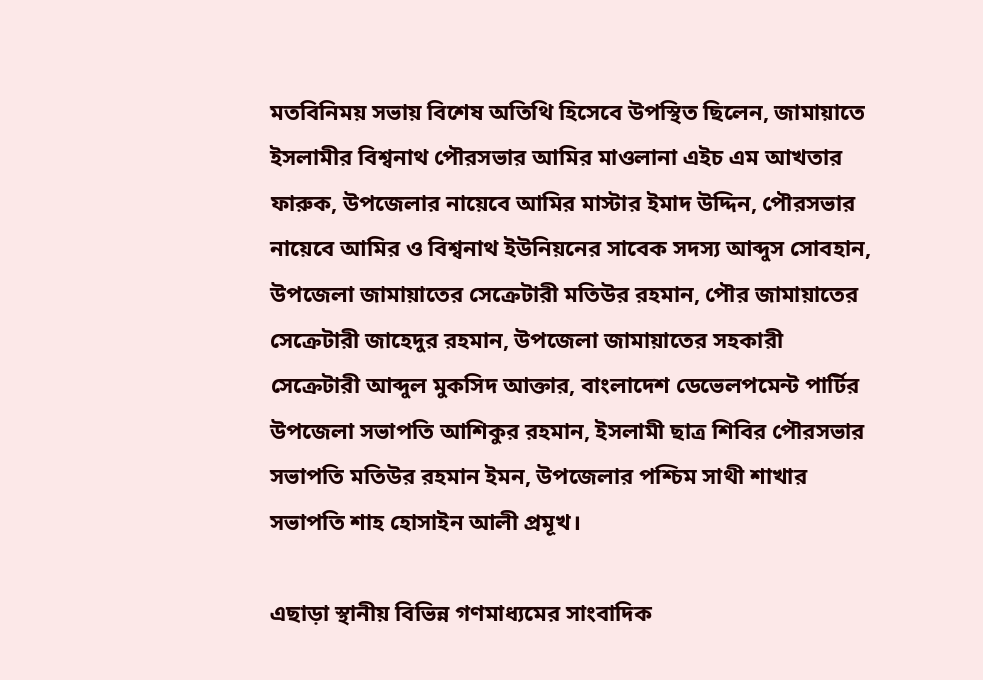মতবিনিময় সভায় বিশেষ অতিথি হিসেবে উপস্থিত ছিলেন, জামায়াতে ইসলামীর বিশ্বনাথ পৌরসভার আমির মাওলানা এইচ এম আখতার ফারুক, উপজেলার নায়েবে আমির মাস্টার ইমাদ উদ্দিন, পৌরসভার নায়েবে আমির ও বিশ্বনাথ ইউনিয়নের সাবেক সদস্য আব্দুস সোবহান, উপজেলা জামায়াতের সেক্রেটারী মতিউর রহমান, পৌর জামায়াতের সেক্রেটারী জাহেদুর রহমান, উপজেলা জামায়াতের সহকারী সেক্রেটারী আব্দুল মুকসিদ আক্তার, বাংলাদেশ ডেভেলপমেন্ট পার্টির উপজেলা সভাপতি আশিকুর রহমান, ইসলামী ছাত্র শিবির পৌরসভার সভাপতি মতিউর রহমান ইমন, উপজেলার পশ্চিম সাথী শাখার সভাপতি শাহ হোসাইন আলী প্রমূখ।

এছাড়া স্থানীয় বিভিন্ন গণমাধ্যমের সাংবাদিক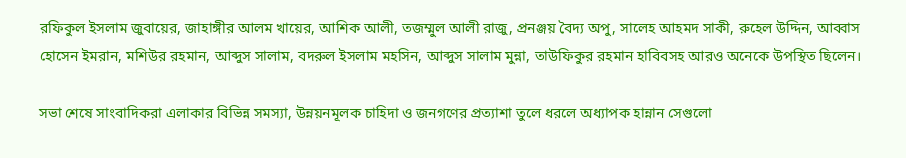রফিকুল ইসলাম জুবায়ের, জাহাঙ্গীর আলম খায়ের, আশিক আলী, তজম্মুল আলী রাজু, প্রনঞ্জয় বৈদ্য অপু, সালেহ আহমদ সাকী, রুহেল উদ্দিন, আব্বাস হোসেন ইমরান, মশিউর রহমান, আব্দুস সালাম, বদরুল ইসলাম মহসিন, আব্দুস সালাম মুন্না, তাউফিকুর রহমান হাবিবসহ আরও অনেকে উপস্থিত ছিলেন।

সভা শেষে সাংবাদিকরা এলাকার বিভিন্ন সমস্যা, উন্নয়নমূলক চাহিদা ও জনগণের প্রত্যাশা তুলে ধরলে অধ্যাপক হান্নান সেগুলো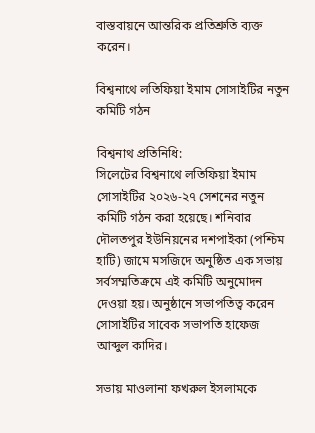বাস্তবায়নে আন্তরিক প্রতিশ্রুতি ব্যক্ত করেন।

বিশ্বনাথে লতিফিয়া ইমাম সোসাইটির নতুন কমিটি গঠন

বিশ্বনাথ প্রতিনিধি:
সিলেটের বিশ্বনাথে লতিফিয়া ইমাম সোসাইটির ২০২৬-২৭ সেশনের নতুন কমিটি গঠন করা হয়েছে। শনিবার দৌলতপুর ইউনিয়নের দশপাইকা (পশ্চিম হাটি) জামে মসজিদে অনুষ্ঠিত এক সভায় সর্বসম্মতিক্রমে এই কমিটি অনুমোদন দেওয়া হয়। অনুষ্ঠানে সভাপতিত্ব করেন সোসাইটির সাবেক সভাপতি হাফেজ আব্দুল কাদির।

সভায় মাওলানা ফখরুল ইসলামকে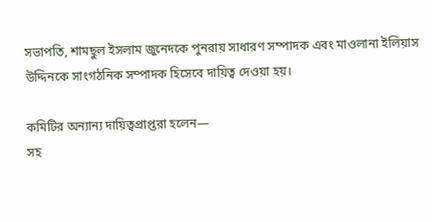সভাপতি, শামছুল ইসলাম জুনেদকে পুনরায় সাধারণ সম্পাদক এবং মাওলানা ইলিয়াস উদ্দিনকে সাংগঠনিক সম্পাদক হিসেবে দায়িত্ব দেওয়া হয়।

কমিটির অন্যান্য দায়িত্বপ্রাপ্তরা হলেন—
সহ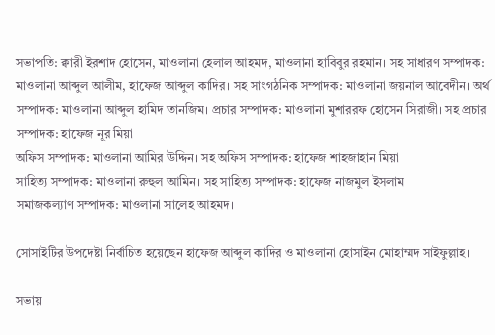সভাপতি: ক্বারী ইরশাদ হোসেন, মাওলানা হেলাল আহমদ, মাওলানা হাবিবুর রহমান। সহ সাধারণ সম্পাদক: মাওলানা আব্দুল আলীম, হাফেজ আব্দুল কাদির। সহ সাংগঠনিক সম্পাদক: মাওলানা জয়নাল আবেদীন। অর্থ সম্পাদক: মাওলানা আব্দুল হামিদ তানজিম। প্রচার সম্পাদক: মাওলানা মুশাররফ হোসেন সিরাজী। সহ প্রচার সম্পাদক: হাফেজ নূর মিয়া
অফিস সম্পাদক: মাওলানা আমির উদ্দিন। সহ অফিস সম্পাদক: হাফেজ শাহজাহান মিয়া
সাহিত্য সম্পাদক: মাওলানা রুহুল আমিন। সহ সাহিত্য সম্পাদক: হাফেজ নাজমুল ইসলাম
সমাজকল্যাণ সম্পাদক: মাওলানা সালেহ আহমদ।

সোসাইটির উপদেষ্টা নির্বাচিত হয়েছেন হাফেজ আব্দুল কাদির ও মাওলানা হোসাইন মোহাম্মদ সাইফুল্লাহ।

সভায়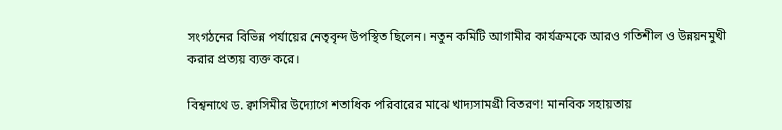সংগঠনের বিভিন্ন পর্যায়ের নেতৃবৃন্দ উপস্থিত ছিলেন। নতুন কমিটি আগামীর কার্যক্রমকে আরও গতিশীল ও উন্নয়নমুখী করার প্রত্যয় ব্যক্ত করে।

বিশ্বনাথে ড. ক্বাসিমীর উদ্যোগে শতাধিক পরিবারের মাঝে খাদ্যসামগ্রী বিতরণ! মানবিক সহায়তায়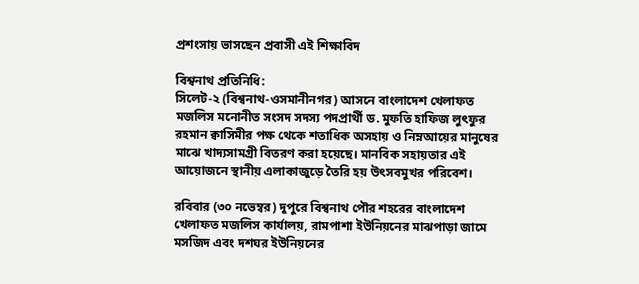প্রশংসায় ভাসছেন প্রবাসী এই শিক্ষাবিদ

বিশ্বনাথ প্রতিনিধি:
সিলেট-২ (বিশ্বনাথ-ওসমানীনগর) আসনে বাংলাদেশ খেলাফত মজলিস মনোনীত সংসদ সদস্য পদপ্রার্থী ড. মুফতি হাফিজ লুৎফুর রহমান ক্বাসিমীর পক্ষ থেকে শতাধিক অসহায় ও নিম্নআয়ের মানুষের মাঝে খাদ্যসামগ্রী বিতরণ করা হয়েছে। মানবিক সহায়তার এই আয়োজনে স্থানীয় এলাকাজুড়ে তৈরি হয় উৎসবমুখর পরিবেশ।

রবিবার (৩০ নভেম্বর) দুপুরে বিশ্বনাথ পৌর শহরের বাংলাদেশ খেলাফত মজলিস কার্যালয়, রামপাশা ইউনিয়নের মাঝপাড়া জামে মসজিদ এবং দশঘর ইউনিয়নের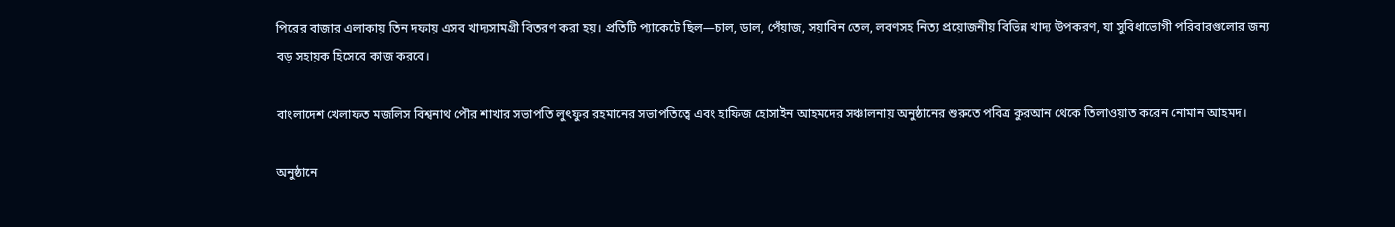পিরের বাজার এলাকায় তিন দফায় এসব খাদ্যসামগ্রী বিতরণ করা হয়। প্রতিটি প্যাকেটে ছিল—চাল, ডাল, পেঁয়াজ, সয়াবিন তেল, লবণসহ নিত্য প্রয়োজনীয় বিভিন্ন খাদ্য উপকরণ, যা সুবিধাভোগী পরিবারগুলোর জন্য বড় সহায়ক হিসেবে কাজ করবে।

বাংলাদেশ খেলাফত মজলিস বিশ্বনাথ পৌর শাখার সভাপতি লুৎফুর রহমানের সভাপতিত্বে এবং হাফিজ হোসাইন আহমদের সঞ্চালনায় অনুষ্ঠানের শুরুতে পবিত্র কুরআন থেকে তিলাওয়াত করেন নোমান আহমদ।

অনুষ্ঠানে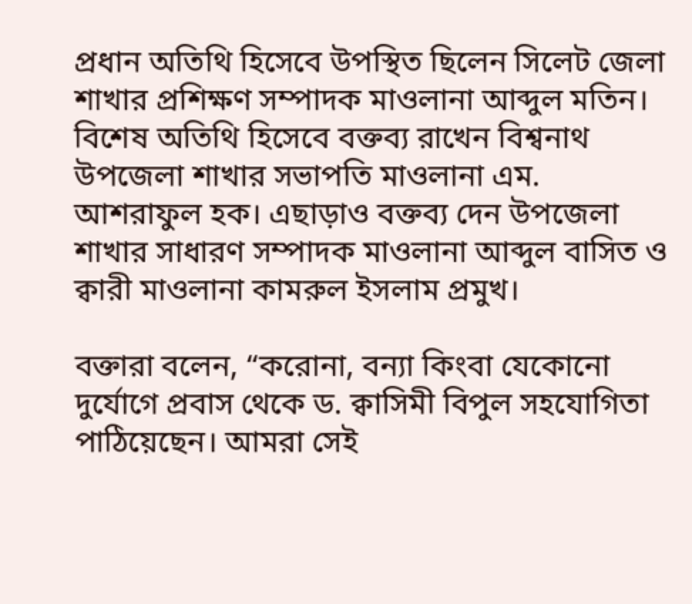প্রধান অতিথি হিসেবে উপস্থিত ছিলেন সিলেট জেলা শাখার প্রশিক্ষণ সম্পাদক মাওলানা আব্দুল মতিন। বিশেষ অতিথি হিসেবে বক্তব্য রাখেন বিশ্বনাথ উপজেলা শাখার সভাপতি মাওলানা এম. আশরাফুল হক। এছাড়াও বক্তব্য দেন উপজেলা শাখার সাধারণ সম্পাদক মাওলানা আব্দুল বাসিত ও ক্বারী মাওলানা কামরুল ইসলাম প্রমুখ।

বক্তারা বলেন, “করোনা, বন্যা কিংবা যেকোনো দুর্যোগে প্রবাস থেকে ড. ক্বাসিমী বিপুল সহযোগিতা পাঠিয়েছেন। আমরা সেই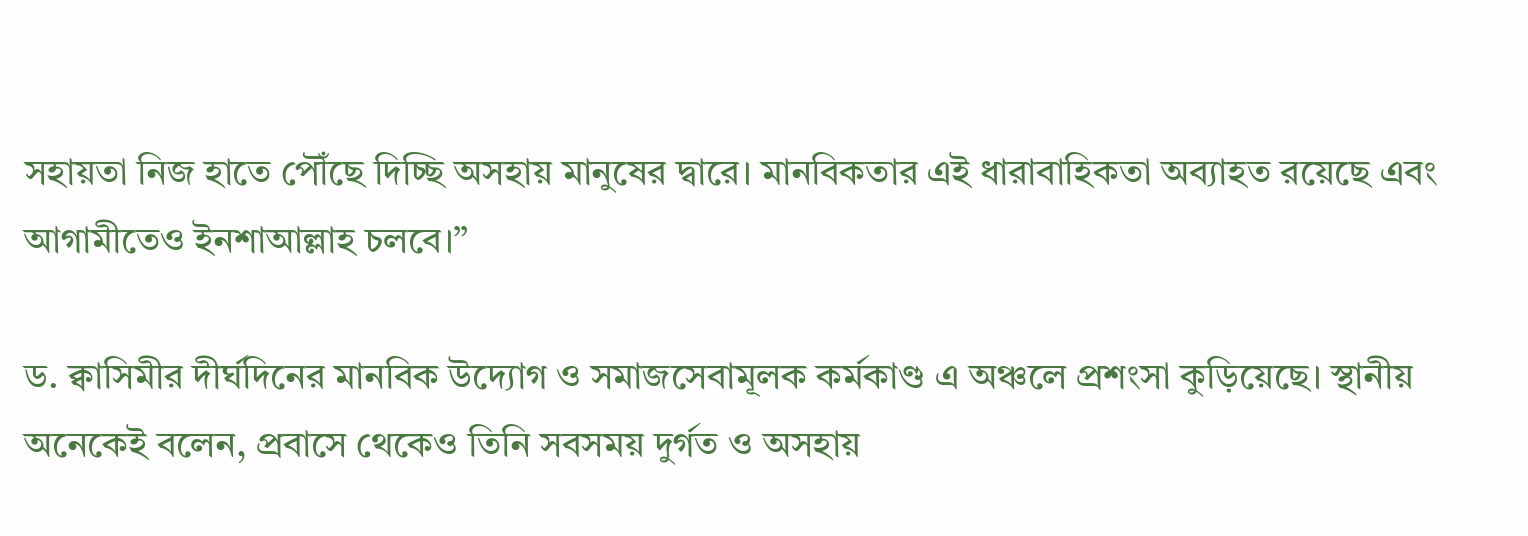সহায়তা নিজ হাতে পৌঁছে দিচ্ছি অসহায় মানুষের দ্বারে। মানবিকতার এই ধারাবাহিকতা অব্যাহত রয়েছে এবং আগামীতেও ইনশাআল্লাহ চলবে।”

ড. ক্বাসিমীর দীর্ঘদিনের মানবিক উদ্যোগ ও সমাজসেবামূলক কর্মকাণ্ড এ অঞ্চলে প্রশংসা কুড়িয়েছে। স্থানীয় অনেকেই বলেন, প্রবাসে থেকেও তিনি সবসময় দুর্গত ও অসহায়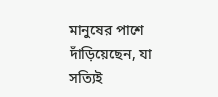মানুষের পাশে দাঁড়িয়েছেন, যা সত্যিই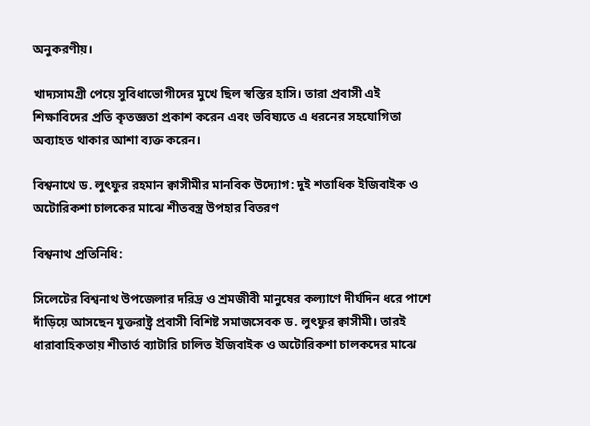অনুকরণীয়।

খাদ্যসামগ্রী পেয়ে সুবিধাভোগীদের মুখে ছিল স্বস্তির হাসি। তারা প্রবাসী এই শিক্ষাবিদের প্রতি কৃতজ্ঞতা প্রকাশ করেন এবং ভবিষ্যতে এ ধরনের সহযোগিতা অব্যাহত থাকার আশা ব্যক্ত করেন।

বিশ্বনাথে ড. লুৎফুর রহমান ক্বাসীমীর মানবিক উদ্যোগ: দুই শতাধিক ইজিবাইক ও অটোরিকশা চালকের মাঝে শীতবস্ত্র উপহার বিতরণ

বিশ্বনাথ প্রতিনিধি:

সিলেটের বিশ্বনাথ উপজেলার দরিদ্র ও শ্রমজীবী মানুষের কল্যাণে দীর্ঘদিন ধরে পাশে দাঁড়িয়ে আসছেন যুক্তরাষ্ট্র প্রবাসী বিশিষ্ট সমাজসেবক ড. লুৎফুর ক্বাসীমী। তারই ধারাবাহিকতায় শীতার্ত ব্যাটারি চালিত ইজিবাইক ও অটোরিকশা চালকদের মাঝে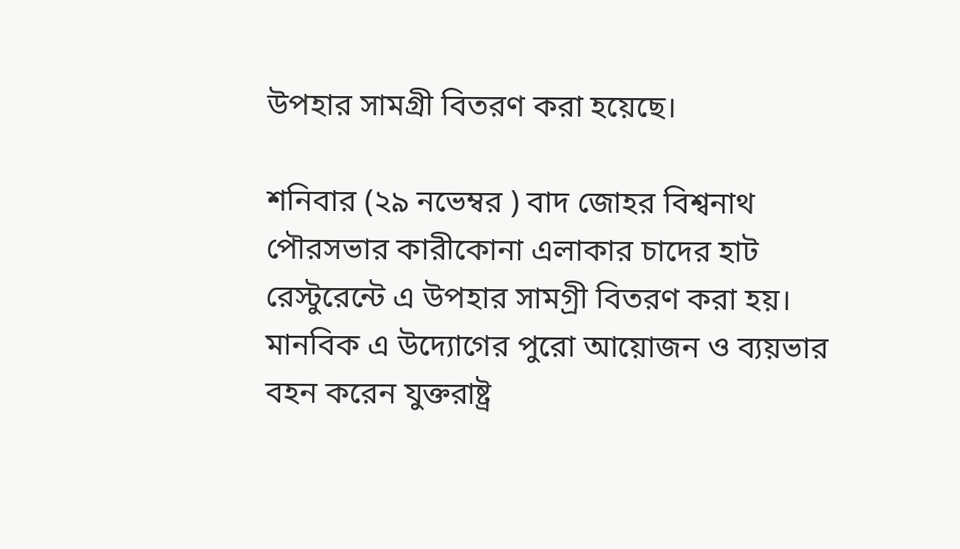উপহার সামগ্রী বিতরণ করা হয়েছে।

শনিবার (২৯ নভেম্বর ) বাদ জোহর বিশ্বনাথ পৌরসভার কারীকোনা এলাকার চাদের হাট রেস্টুরেন্টে এ উপহার সামগ‌্রী বিতরণ করা হয়।
মানবিক এ উদ্যোগের পুরো আয়োজন ও ব্যয়ভার বহন করেন যুক্তরাষ্ট্র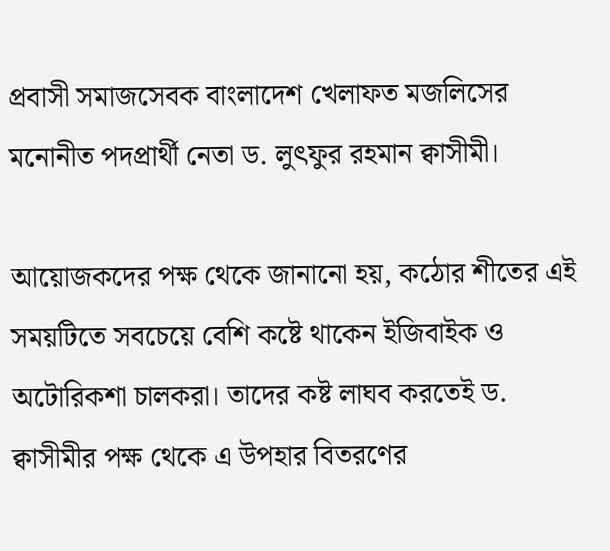প্রবাসী সমাজসেবক বাংলাদেশ খেলাফত মজলিসের মনোনীত পদপ্রার্থী নেতা ড. লুৎফুর রহমান ক্বাসীমী।

আয়োজকদের পক্ষ থেকে জানানো হয়, কঠোর শীতের এই সময়টিতে সবচেয়ে বেশি কষ্টে থাকেন ইজিবাইক ও অটোরিকশা চালকরা। তাদের কষ্ট লাঘব করতেই ড. ক্বাসীমীর পক্ষ থেকে এ উপহার বিতরণের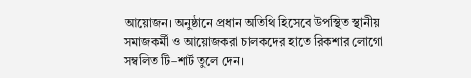আয়োজন। অনুষ্ঠানে প্রধান অতিথি হিসেবে উপস্থিত স্থানীয় সমাজকর্মী ও আয়োজকরা চালকদের হাতে রিকশার লোগো সম্বলিত টি–শার্ট তুলে দেন।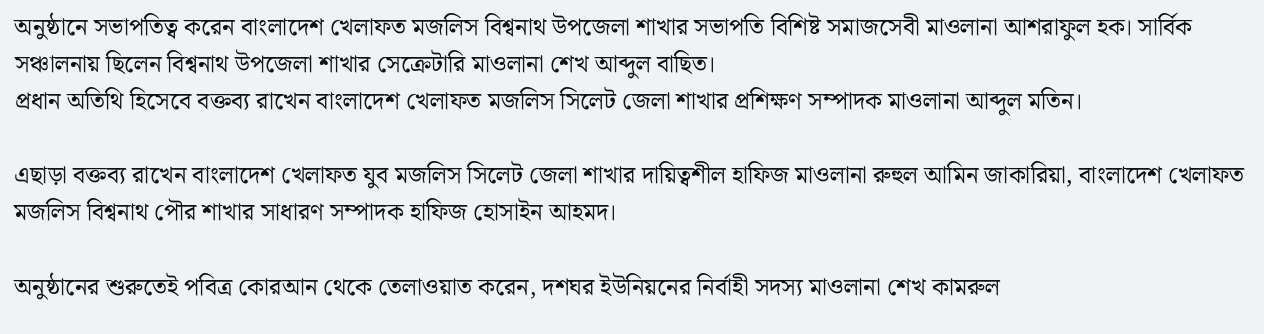অনুষ্ঠানে সভাপতিত্ব করেন বাংলাদেশ খেলাফত মজলিস বিশ্বনাথ উপজেলা শাখার সভাপতি বিশিষ্ট সমাজসেবী মাওলানা আশরাফুল হক। সার্বিক সঞ্চালনায় ছিলেন বিশ্বনাথ উপজেলা শাখার সেক্রেটারি মাওলানা শেখ আব্দুল বাছিত।
প্রধান অতিথি হিসেবে বক্তব্য রাখেন বাংলাদেশ খেলাফত মজলিস সিলেট জেলা শাখার প্রশিক্ষণ সম্পাদক মাওলানা আব্দুল মতিন।

এছাড়া বক্তব্য রাখেন বাংলাদেশ খেলাফত যুব মজলিস সিলেট জেলা শাখার দায়িত্বশীল হাফিজ মাওলানা রুহুল আমিন জাকারিয়া, বাংলাদেশ খেলাফত মজলিস বিশ্বনাথ পৌর শাখার সাধারণ সম্পাদক হাফিজ হোসাইন আহমদ।

অনুষ্ঠানের শুরুতেই পবিত্র কোরআন থেকে তেলাওয়াত করেন, দশঘর ইউনিয়নের নির্বাহী সদস‌্য মাওলানা শেখ কামরুল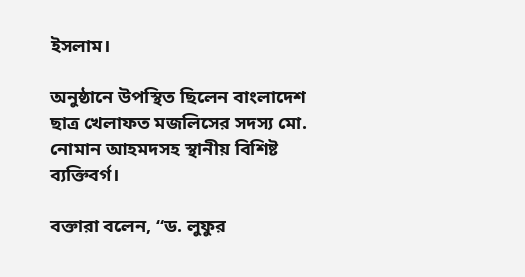ইসলাম।

অনুষ্ঠানে উপস্থিত ছিলেন বাংলাদেশ ছাত্র খেলাফত মজলিসের সদস্য মো. নোমান আহমদসহ স্থানীয় বিশিষ্ট ব্যক্তিবর্গ।

বক্তারা বলেন, “ড. লুফুর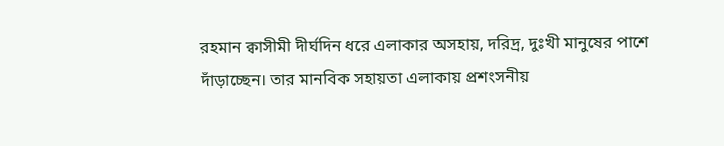রহমান ক্বাসীমী দীর্ঘদিন ধরে এলাকার অসহায়, দরিদ্র, দুঃখী মানুষের পাশে দাঁড়াচ্ছেন। তার মানবিক সহায়তা এলাকায় প্রশংসনীয়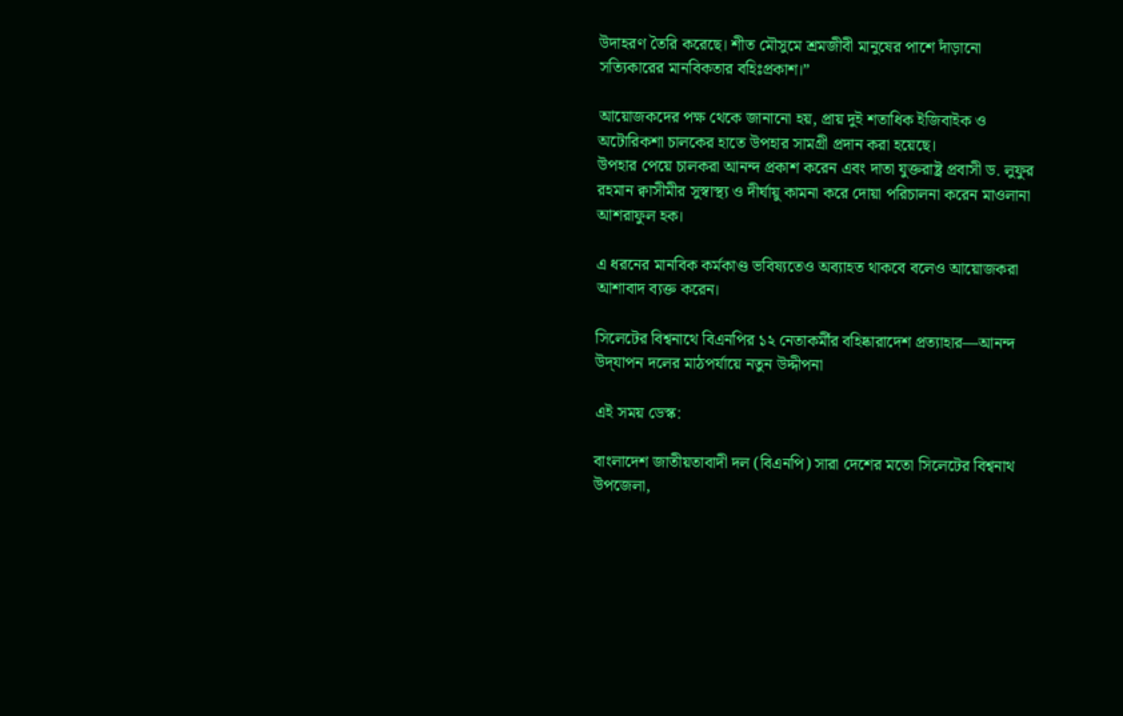উদাহরণ তৈরি করেছে। শীত মৌসুমে শ্রমজীবী মানুষের পাশে দাঁড়ানো সত্যিকারের মানবিকতার বহিঃপ্রকাশ।”

আয়োজকদের পক্ষ থেকে জানানো হয়, প্রায় দুই শতাধিক ইজিবাইক ও অটোরিকশা চালকের হাতে উপহার সামগ্রী প্রদান করা হয়েছে।
উপহার পেয়ে চালকরা আনন্দ প্রকাশ করেন এবং দাতা যুক্তরাষ্ট্র প্রবাসী ড. লুফুর রহমান ক্বাসীমীর সুস্বাস্থ্য ও দীর্ঘায়ু কামনা করে দোয়া পরিচালনা করেন মাওলানা আশরাফুল হক।

এ ধরনের মানবিক কর্মকাণ্ড ভবিষ্যতেও অব্যাহত থাকবে বলেও আয়োজকরা আশাবাদ ব্যক্ত করেন।

সিলেটের বিশ্বনাথে বিএনপির ১২ নেতাকর্মীর বহিষ্কারাদেশ প্রত্যাহার—আনন্দ উদ্‌যাপন দলের মাঠপর্যায়ে নতুন উদ্দীপনা

এই সময় ডেস্ক:

বাংলাদেশ জাতীয়তাবাদী দল (বিএনপি) সারা দেশের মতো সিলেটের বিশ্বনাথ উপজেলা,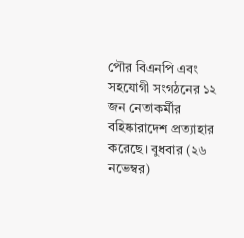পৌর বিএনপি এবং সহযোগী সংগঠনের ১২ জন নেতাকর্মীর বহিষ্কারাদেশ প্রত্যাহার করেছে। বুধবার (২৬ নভেম্বর)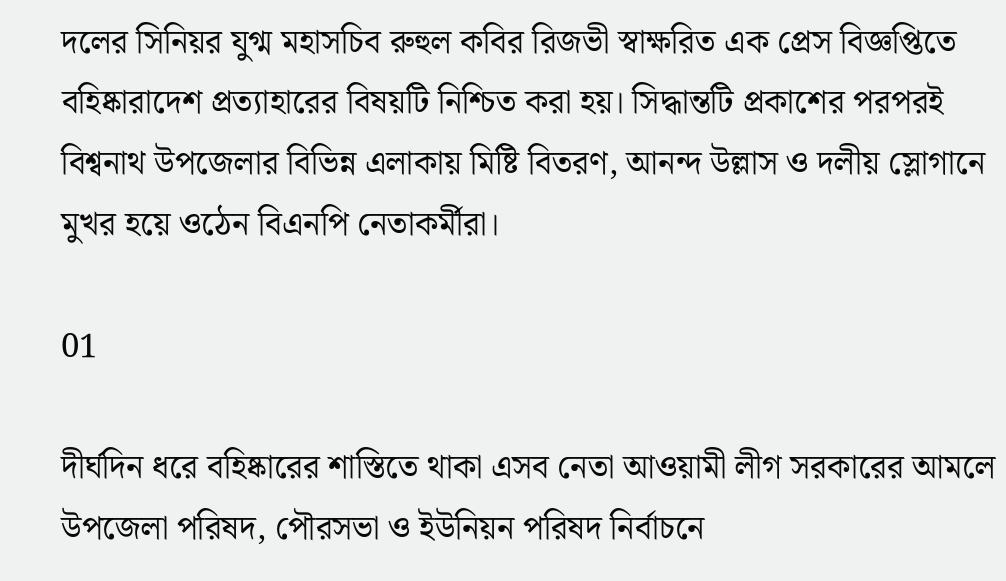দলের সিনিয়র যুগ্ম মহাসচিব রুহুল কবির রিজভী স্বাক্ষরিত এক প্রেস বিজ্ঞপ্তিতে বহিষ্কারাদেশ প্রত্যাহারের বিষয়টি নিশ্চিত করা হয়। সিদ্ধান্তটি প্রকাশের পরপরই বিশ্বনাথ উপজেলার বিভিন্ন এলাকায় মিষ্টি বিতরণ, আনন্দ উল্লাস ও দলীয় স্লোগানে মুখর হয়ে ওঠেন বিএনপি নেতাকর্মীরা।

01

দীর্ঘদিন ধরে বহিষ্কারের শাস্তিতে থাকা এসব নেতা আওয়ামী লীগ সরকারের আমলে উপজেলা পরিষদ, পৌরসভা ও ইউনিয়ন পরিষদ নির্বাচনে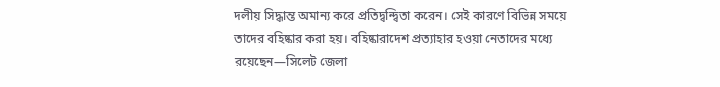দলীয় সিদ্ধান্ত অমান্য করে প্রতিদ্বন্দ্বিতা করেন। সেই কারণে বিভিন্ন সময়ে তাদের বহিষ্কার করা হয়। বহিষ্কারাদেশ প্রত্যাহার হওয়া নেতাদের মধ্যে রয়েছেন—সিলেট জেলা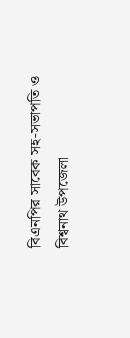বিএনপির সাবেক সহ-সভাপতি ও বিশ্বনাথ উপজেলা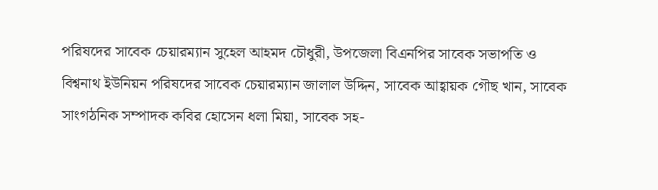পরিষদের সাবেক চেয়ারম্যান সুহেল আহমদ চৌধুরী, উপজেলা বিএনপির সাবেক সভাপতি ও বিশ্বনাথ ইউনিয়ন পরিষদের সাবেক চেয়ারম্যান জালাল উদ্দিন, সাবেক আহ্বায়ক গৌছ খান, সাবেক সাংগঠনিক সম্পাদক কবির হোসেন ধলা মিয়া, সাবেক সহ-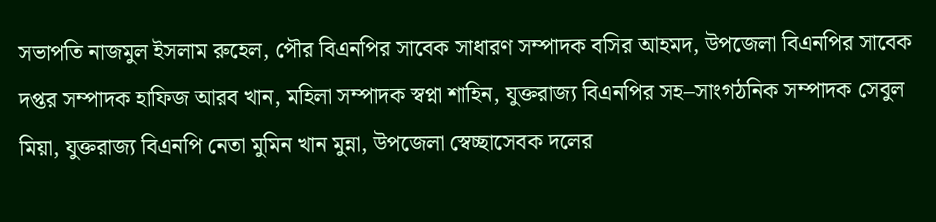সভাপতি নাজমুল ইসলাম রুহেল, পৌর বিএনপির সাবেক সাধারণ সম্পাদক বসির আহমদ, উপজেলা বিএনপির সাবেক দপ্তর সম্পাদক হাফিজ আরব খান, মহিলা সম্পাদক স্বপ্না শাহিন, যুক্তরাজ্য বিএনপির সহ–সাংগঠনিক সম্পাদক সেবুল মিয়া, যুক্তরাজ্য বিএনপি নেতা মুমিন খান মুন্না, উপজেলা স্বেচ্ছাসেবক দলের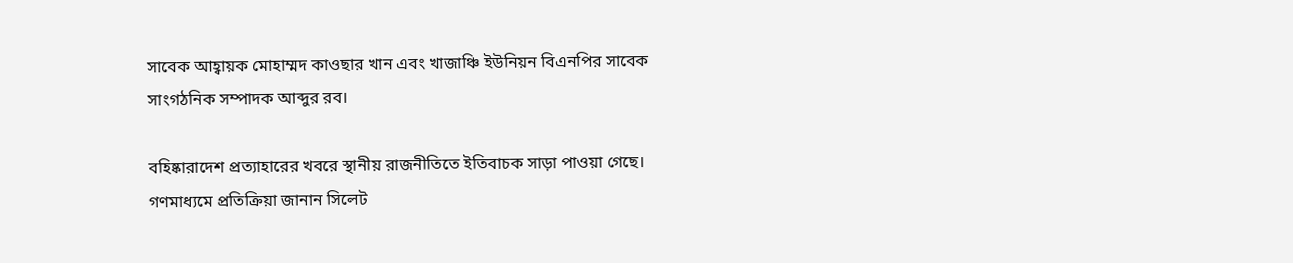সাবেক আহ্বায়ক মোহাম্মদ কাওছার খান এবং খাজাঞ্চি ইউনিয়ন বিএনপির সাবেক সাংগঠনিক সম্পাদক আব্দুর রব।

বহিষ্কারাদেশ প্রত্যাহারের খবরে স্থানীয় রাজনীতিতে ইতিবাচক সাড়া পাওয়া গেছে। গণমাধ্যমে প্রতিক্রিয়া জানান সিলেট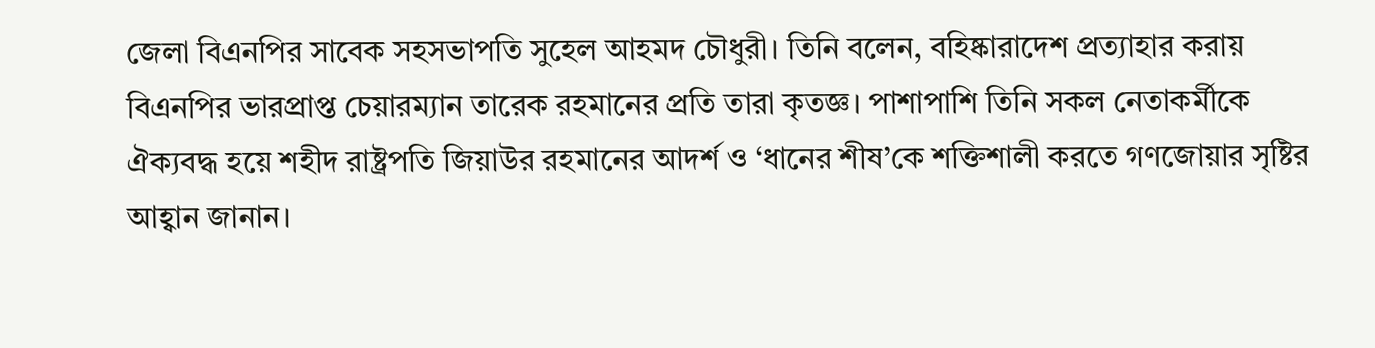জেলা বিএনপির সাবেক সহসভাপতি সুহেল আহমদ চৌধুরী। তিনি বলেন, বহিষ্কারাদেশ প্রত্যাহার করায় বিএনপির ভারপ্রাপ্ত চেয়ারম্যান তারেক রহমানের প্রতি তারা কৃতজ্ঞ। পাশাপাশি তিনি সকল নেতাকর্মীকে ঐক্যবদ্ধ হয়ে শহীদ রাষ্ট্রপতি জিয়াউর রহমানের আদর্শ ও ‘ধানের শীষ’কে শক্তিশালী করতে গণজোয়ার সৃষ্টির আহ্বান জানান।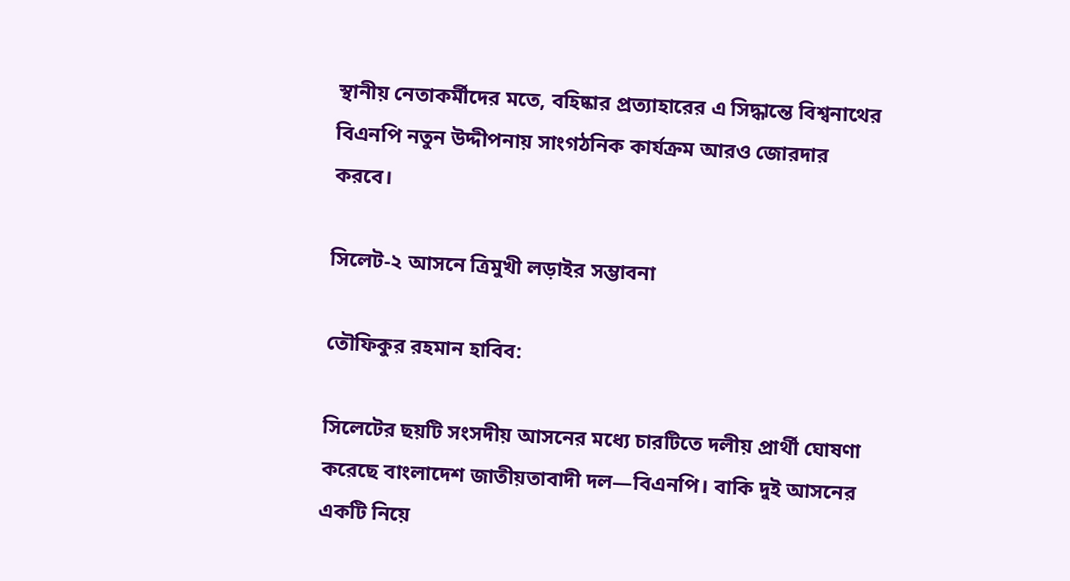স্থানীয় নেতাকর্মীদের মতে, বহিষ্কার প্রত্যাহারের এ সিদ্ধান্তে বিশ্বনাথের বিএনপি নতুন উদ্দীপনায় সাংগঠনিক কার্যক্রম আরও জোরদার করবে।

সিলেট-২ আসনে ত্রিমুখী লড়াইর সম্ভাবনা

তৌফিকুর রহমান হাবিব:

সিলেটের ছয়টি সংসদীয় আসনের মধ্যে চারটিতে দলীয় প্রার্থী ঘোষণা করেছে বাংলাদেশ জাতীয়তাবাদী দল—বিএনপি। বাকি দুই আসনের একটি নিয়ে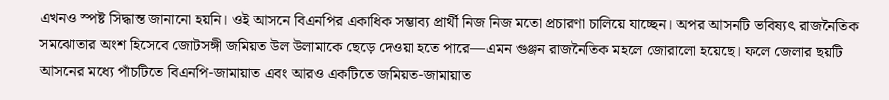এখনও স্পষ্ট সিদ্ধান্ত জানানো হয়নি। ওই আসনে বিএনপির একাধিক সম্ভাব্য প্রার্থী নিজ নিজ মতো প্রচারণা চালিয়ে যাচ্ছেন। অপর আসনটি ভবিষ্যৎ রাজনৈতিক সমঝোতার অংশ হিসেবে জোটসঙ্গী জমিয়ত উল উলামাকে ছেড়ে দেওয়া হতে পারে—এমন গুঞ্জন রাজনৈতিক মহলে জোরালো হয়েছে। ফলে জেলার ছয়টি আসনের মধ্যে পাঁচটিতে বিএনপি-জামায়াত এবং আরও একটিতে জমিয়ত-জামায়াত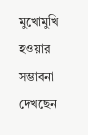মুখোমুখি হওয়ার সম্ভাবনা দেখছেন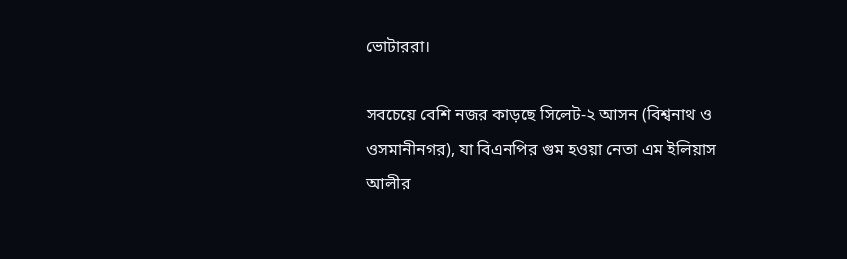ভোটাররা।

সবচেয়ে বেশি নজর কাড়ছে সিলেট-২ আসন (বিশ্বনাথ ও ওসমানীনগর), যা বিএনপির গুম হওয়া নেতা এম ইলিয়াস আলীর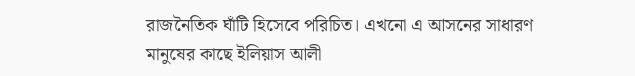রাজনৈতিক ঘাঁটি হিসেবে পরিচিত। এখনো এ আসনের সাধারণ মানুষের কাছে ইলিয়াস আলী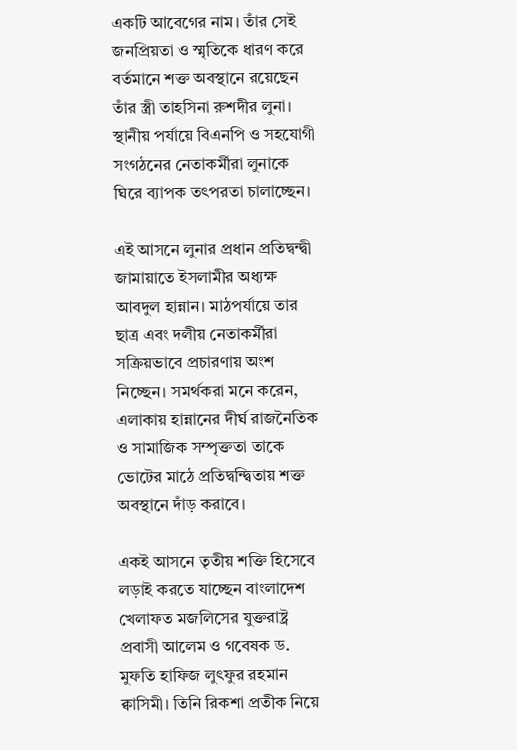একটি আবেগের নাম। তাঁর সেই জনপ্রিয়তা ও স্মৃতিকে ধারণ করে বর্তমানে শক্ত অবস্থানে রয়েছেন তাঁর স্ত্রী তাহসিনা রুশদীর লুনা। স্থানীয় পর্যায়ে বিএনপি ও সহযোগী সংগঠনের নেতাকর্মীরা লুনাকে ঘিরে ব্যাপক তৎপরতা চালাচ্ছেন।

এই আসনে লুনার প্রধান প্রতিদ্বন্দ্বী জামায়াতে ইসলামীর অধ্যক্ষ আবদুল হান্নান। মাঠপর্যায়ে তার ছাত্র এবং দলীয় নেতাকর্মীরা সক্রিয়ভাবে প্রচারণায় অংশ নিচ্ছেন। সমর্থকরা মনে করেন, এলাকায় হান্নানের দীর্ঘ রাজনৈতিক ও সামাজিক সম্পৃক্ততা তাকে ভোটের মাঠে প্রতিদ্বন্দ্বিতায় শক্ত অবস্থানে দাঁড় করাবে।

একই আসনে তৃতীয় শক্তি হিসেবে লড়াই করতে যাচ্ছেন বাংলাদেশ খেলাফত মজলিসের যুক্তরাষ্ট্র প্রবাসী আলেম ও গবেষক ড. মুফতি হাফিজ লুৎফুর রহমান ক্বাসিমী। তিনি রিকশা প্রতীক নিয়ে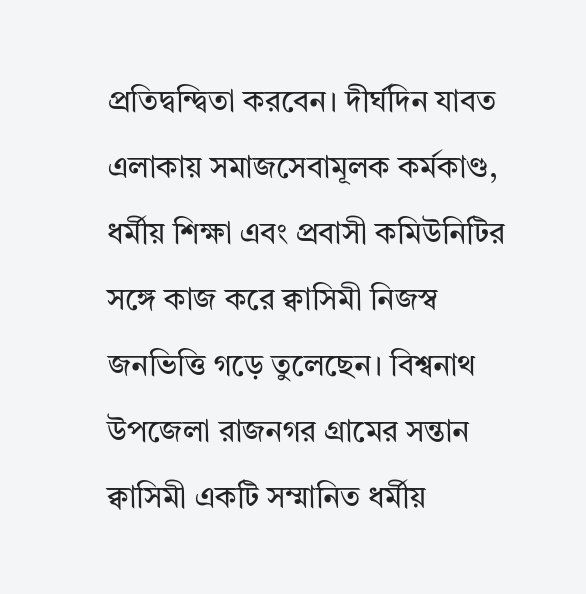প্রতিদ্বন্দ্বিতা করবেন। দীর্ঘদিন যাবত এলাকায় সমাজসেবামূলক কর্মকাণ্ড, ধর্মীয় শিক্ষা এবং প্রবাসী কমিউনিটির সঙ্গে কাজ করে ক্বাসিমী নিজস্ব জনভিত্তি গড়ে তুলেছেন। বিশ্বনাথ উপজেলা রাজনগর গ্রামের সন্তান ক্বাসিমী একটি সম্মানিত ধর্মীয়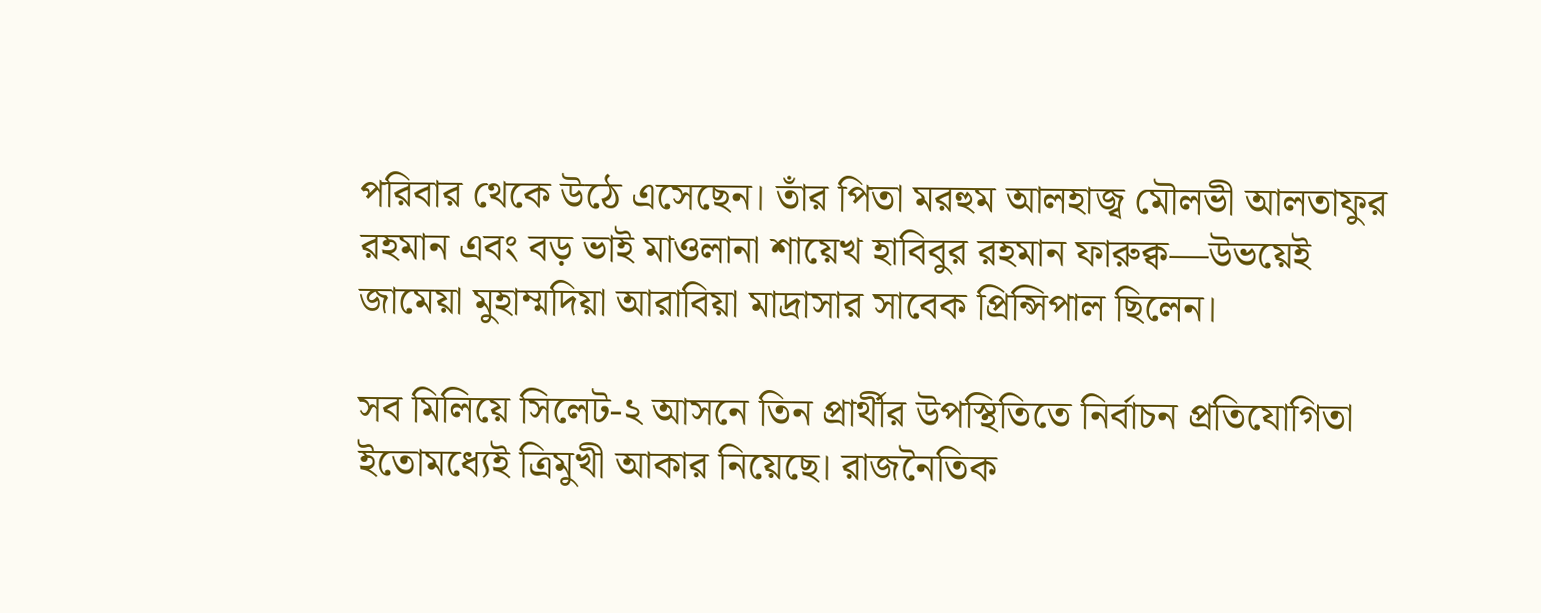পরিবার থেকে উঠে এসেছেন। তাঁর পিতা মরহুম আলহাজ্ব মৌলভী আলতাফুর রহমান এবং বড় ভাই মাওলানা শায়েখ হাবিবুর রহমান ফারুক্ব—উভয়েই জামেয়া মুহাম্মদিয়া আরাবিয়া মাদ্রাসার সাবেক প্রিন্সিপাল ছিলেন।

সব মিলিয়ে সিলেট-২ আসনে তিন প্রার্থীর উপস্থিতিতে নির্বাচন প্রতিযোগিতা ইতোমধ্যেই ত্রিমুখী আকার নিয়েছে। রাজনৈতিক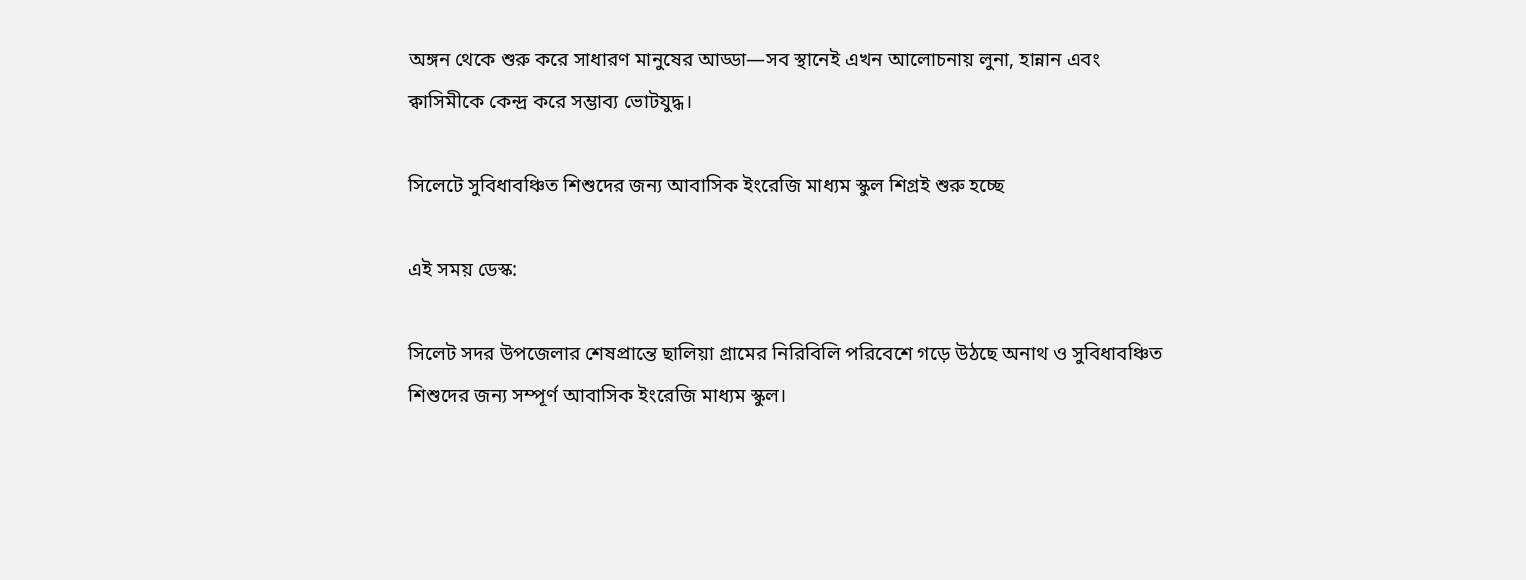অঙ্গন থেকে শুরু করে সাধারণ মানুষের আড্ডা—সব স্থানেই এখন আলোচনায় লুনা, হান্নান এবং ক্বাসিমীকে কেন্দ্র করে সম্ভাব্য ভোটযুদ্ধ।

সিলেটে সুবিধাবঞ্চিত শিশুদের জন্য আবাসিক ইংরেজি মাধ্যম স্কুল শিগ্রই শুরু হচ্ছে

এই সময় ডেস্ক:

সিলেট সদর উপজেলার শেষপ্রান্তে ছালিয়া গ্রামের নিরিবিলি পরিবেশে গড়ে উঠছে অনাথ ও সুবিধাবঞ্চিত শিশুদের জন্য সম্পূর্ণ আবাসিক ইংরেজি মাধ্যম স্কুল।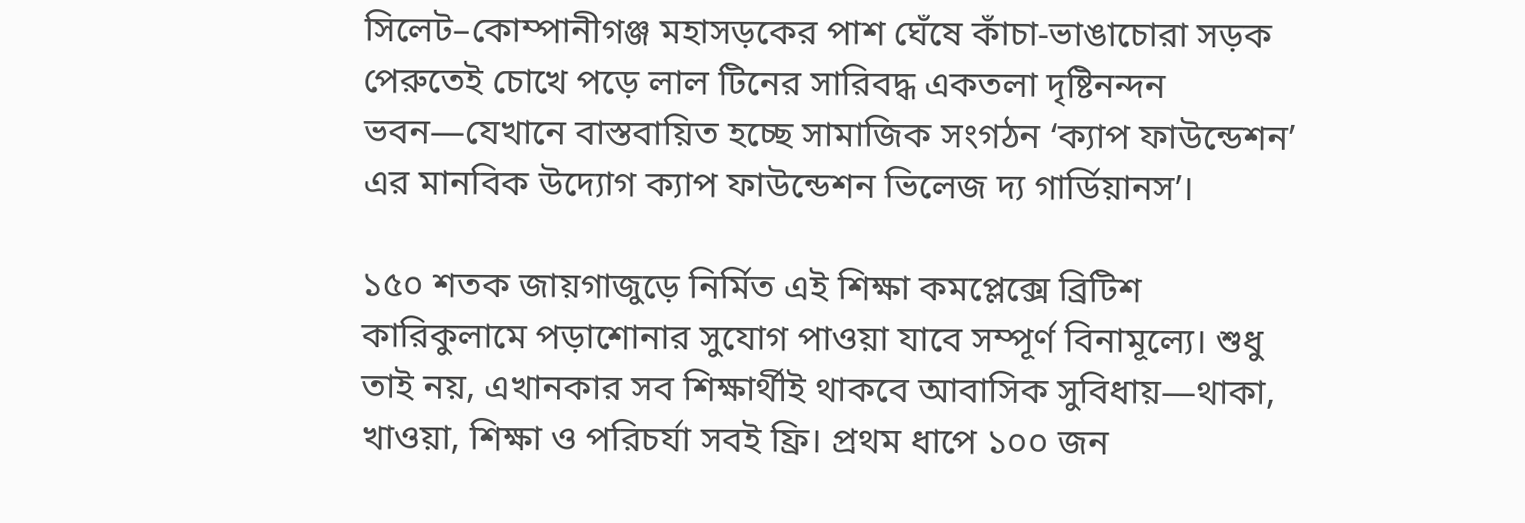সিলেট–কোম্পানীগঞ্জ মহাসড়কের পাশ ঘেঁষে কাঁচা-ভাঙাচোরা সড়ক পেরুতেই চোখে পড়ে লাল টিনের সারিবদ্ধ একতলা দৃষ্টিনন্দন ভবন—যেখানে বাস্তবায়িত হচ্ছে সামাজিক সংগঠন ‘ক্যাপ ফাউন্ডেশন’ এর মানবিক উদ্যোগ ক্যাপ ফাউন্ডেশন ভিলেজ দ্য গার্ডিয়ানস’।

১৫০ শতক জায়গাজুড়ে নির্মিত এই শিক্ষা কমপ্লেক্সে ব্রিটিশ কারিকুলামে পড়াশোনার সুযোগ পাওয়া যাবে সম্পূর্ণ বিনামূল্যে। শুধু তাই নয়, এখানকার সব শিক্ষার্থীই থাকবে আবাসিক সুবিধায়—থাকা, খাওয়া, শিক্ষা ও পরিচর্যা সবই ফ্রি। প্রথম ধাপে ১০০ জন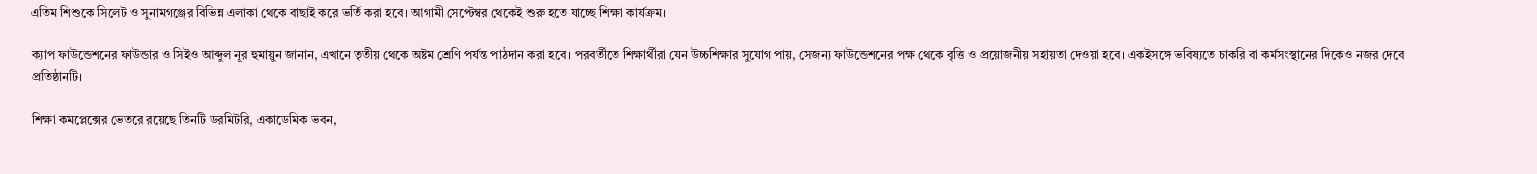এতিম শিশুকে সিলেট ও সুনামগঞ্জের বিভিন্ন এলাকা থেকে বাছাই করে ভর্তি করা হবে। আগামী সেপ্টেম্বর থেকেই শুরু হতে যাচ্ছে শিক্ষা কার্যক্রম।

ক্যাপ ফাউন্ডেশনের ফাউন্ডার ও সিইও আব্দুল নূর হুমায়ুন জানান, এখানে তৃতীয় থেকে অষ্টম শ্রেণি পর্যন্ত পাঠদান করা হবে। পরবর্তীতে শিক্ষার্থীরা যেন উচ্চশিক্ষার সুযোগ পায়, সেজন্য ফাউন্ডেশনের পক্ষ থেকে বৃত্তি ও প্রয়োজনীয় সহায়তা দেওয়া হবে। একইসঙ্গে ভবিষ্যতে চাকরি বা কর্মসংস্থানের দিকেও নজর দেবে প্রতিষ্ঠানটি।

শিক্ষা কমপ্লেক্সের ভেতরে রয়েছে তিনটি ডরমিটরি, একাডেমিক ভবন,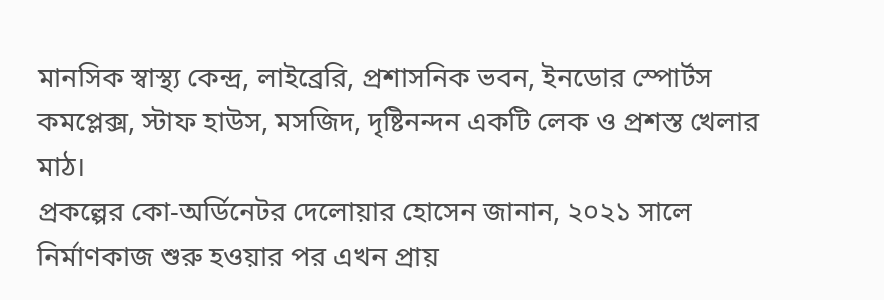মানসিক স্বাস্থ্য কেন্দ্র, লাইব্রেরি, প্রশাসনিক ভবন, ইনডোর স্পোর্টস কমপ্লেক্স, স্টাফ হাউস, মসজিদ, দৃষ্টিনন্দন একটি লেক ও প্রশস্ত খেলার মাঠ।
প্রকল্পের কো-অর্ডিনেটর দেলোয়ার হোসেন জানান, ২০২১ সালে নির্মাণকাজ শুরু হওয়ার পর এখন প্রায়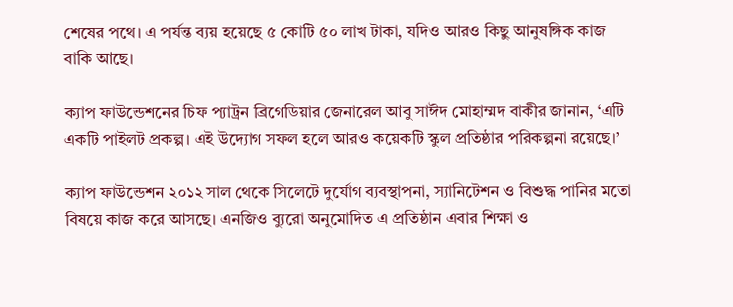শেষের পথে। এ পর্যন্ত ব্যয় হয়েছে ৫ কোটি ৫০ লাখ টাকা, যদিও আরও কিছু আনুষঙ্গিক কাজ বাকি আছে।

ক্যাপ ফাউন্ডেশনের চিফ প্যাট্রন ব্রিগেডিয়ার জেনারেল আবু সাঈদ মোহাম্মদ বাকীর জানান, ‘এটি একটি পাইলট প্রকল্প। এই উদ্যোগ সফল হলে আরও কয়েকটি স্কুল প্রতিষ্ঠার পরিকল্পনা রয়েছে।’

ক্যাপ ফাউন্ডেশন ২০১২ সাল থেকে সিলেটে দুর্যোগ ব্যবস্থাপনা, স্যানিটেশন ও বিশুদ্ধ পানির মতো বিষয়ে কাজ করে আসছে। এনজিও ব্যুরো অনুমোদিত এ প্রতিষ্ঠান এবার শিক্ষা ও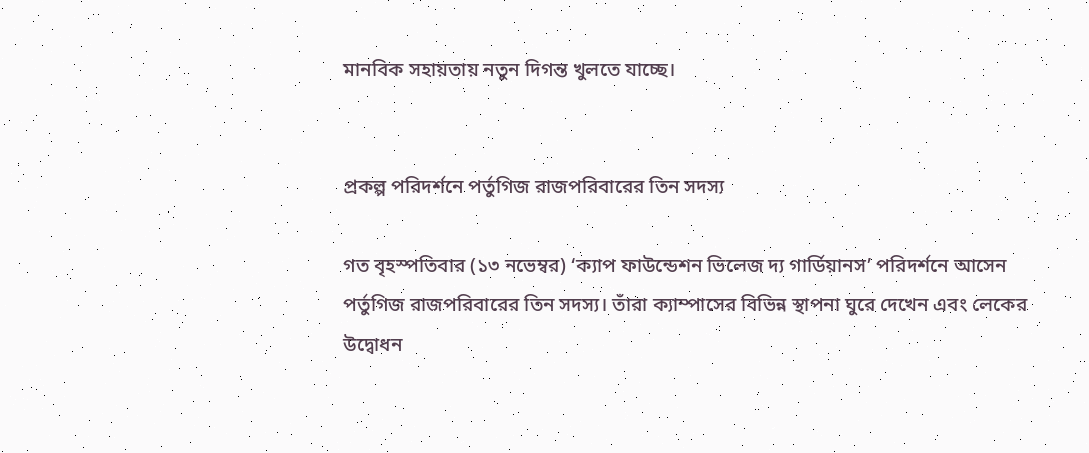মানবিক সহায়তায় নতুন দিগন্ত খুলতে যাচ্ছে।


প্রকল্প পরিদর্শনে পর্তুগিজ রাজপরিবারের তিন সদস্য

গত বৃহস্পতিবার (১৩ নভেম্বর) ‘ক্যাপ ফাউন্ডেশন ভিলেজ দ্য গার্ডিয়ানস’ পরিদর্শনে আসেন পর্তুগিজ রাজপরিবারের তিন সদস্য। তাঁরা ক্যাম্পাসের বিভিন্ন স্থাপনা ঘুরে দেখেন এবং লেকের উদ্বোধন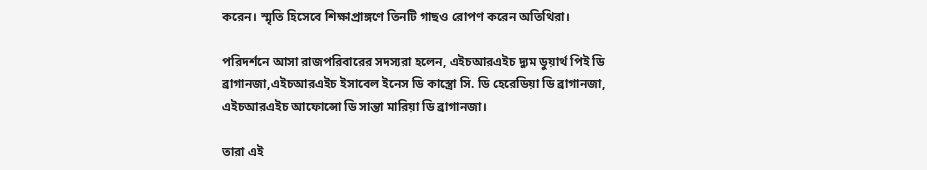করেন। স্মৃতি হিসেবে শিক্ষাপ্রাঙ্গণে তিনটি গাছও রোপণ করেন অতিথিরা।

পরিদর্শনে আসা রাজপরিবারের সদস্যরা হলেন, এইচআরএইচ দ্যুম ডুয়ার্থ পিই ডি ব্রাগানজা,এইচআরএইচ ইসাবেল ইনেস ডি কাস্ত্রো সি. ডি হেরেডিয়া ডি ব্রাগানজা, এইচআরএইচ আফোন্সো ডি সান্তা মারিয়া ডি ব্রাগানজা।

তারা এই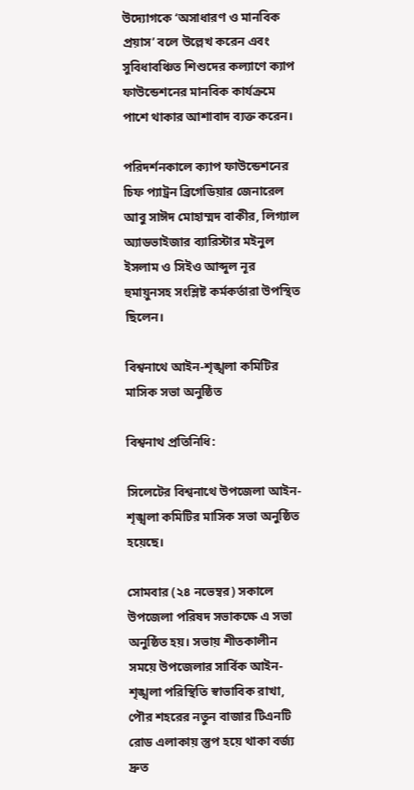উদ্যোগকে ‘অসাধারণ ও মানবিক প্রয়াস’ বলে উল্লেখ করেন এবং সুবিধাবঞ্চিত শিশুদের কল্যাণে ক্যাপ ফাউন্ডেশনের মানবিক কার্যক্রমে পাশে থাকার আশাবাদ ব্যক্ত করেন।

পরিদর্শনকালে ক্যাপ ফাউন্ডেশনের চিফ প্যাট্রন ব্রিগেডিয়ার জেনারেল আবু সাঈদ মোহাম্মদ বাকীর, লিগ্যাল অ্যাডভাইজার ব্যারিস্টার মইনুল ইসলাম ও সিইও আব্দুল নূর হুমায়ুনসহ সংশ্লিষ্ট কর্মকর্তারা উপস্থিত ছিলেন।

বিশ্বনাথে আইন-শৃঙ্খলা কমিটির মাসিক সভা অনুষ্ঠিত

বিশ্বনাথ প্রতিনিধি:

সিলেটের বিশ্বনাথে উপজেলা আইন-শৃঙ্খলা কমিটির মাসিক সভা অনুষ্ঠিত হয়েছে।

সোমবার (২৪ নভেম্বর) সকালে উপজেলা পরিষদ সভাকক্ষে এ সভা অনুষ্ঠিত হয়। সভায় শীতকালীন সময়ে উপজেলার সার্বিক আইন-শৃঙ্খলা পরিস্থিতি স্বাভাবিক রাখা, পৌর শহরের নতুন বাজার টিএনটি রোড এলাকায় স্তুপ হয়ে থাকা বর্জ্য দ্রুত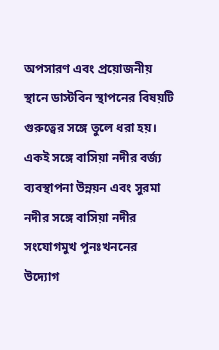অপসারণ এবং প্রয়োজনীয় স্থানে ডাস্টবিন স্থাপনের বিষয়টি গুরুত্বের সঙ্গে তুলে ধরা হয়। একই সঙ্গে বাসিয়া নদীর বর্জ্য ব্যবস্থাপনা উন্নয়ন এবং সুরমা নদীর সঙ্গে বাসিয়া নদীর সংযোগমুখ পুনঃখননের উদ্যোগ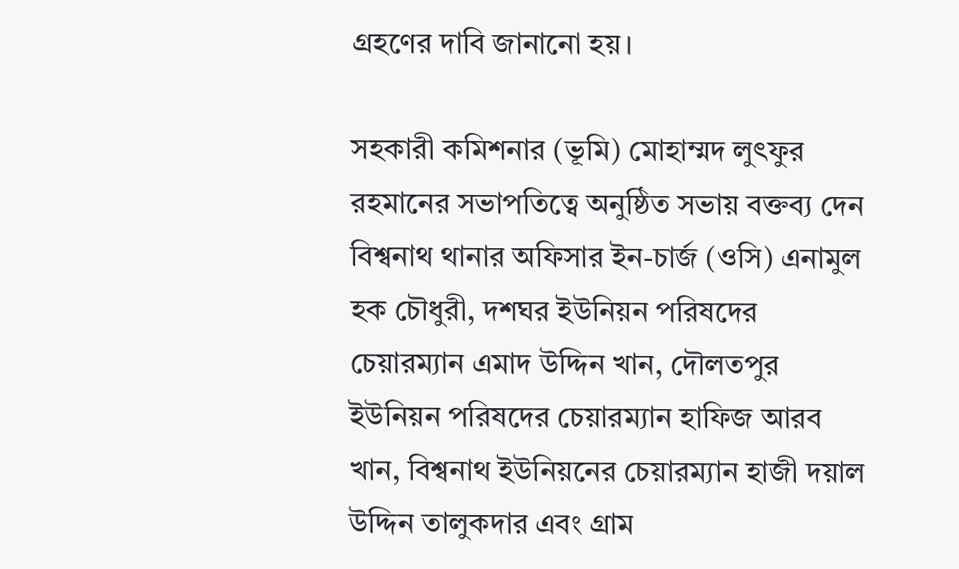গ্রহণের দাবি জানানো হয়।

সহকারী কমিশনার (ভূমি) মোহাম্মদ লুৎফুর রহমানের সভাপতিত্বে অনুষ্ঠিত সভায় বক্তব্য দেন বিশ্বনাথ থানার অফিসার ইন-চার্জ (ওসি) এনামুল হক চৌধুরী, দশঘর ইউনিয়ন পরিষদের চেয়ারম্যান এমাদ উদ্দিন খান, দৌলতপুর ইউনিয়ন পরিষদের চেয়ারম্যান হাফিজ আরব খান, বিশ্বনাথ ইউনিয়নের চেয়ারম্যান হাজী দয়াল উদ্দিন তালুকদার এবং গ্রাম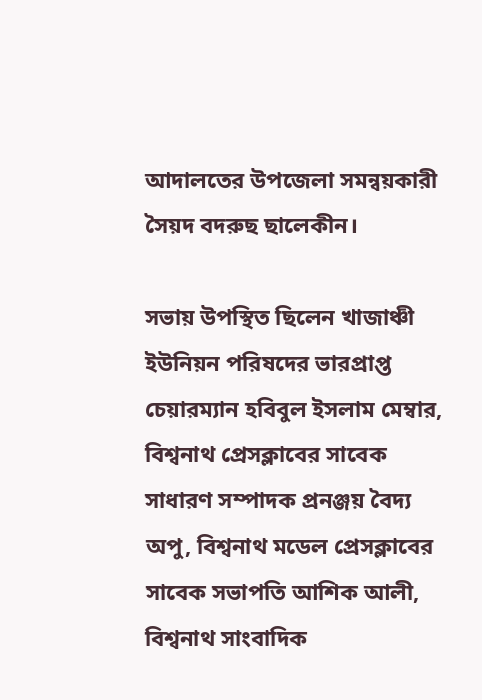আদালতের উপজেলা সমন্বয়কারী সৈয়দ বদরুছ ছালেকীন।

সভায় উপস্থিত ছিলেন খাজাঞ্চী ইউনিয়ন পরিষদের ভারপ্রাপ্ত চেয়ারম্যান হবিবুল ইসলাম মেম্বার, বিশ্বনাথ প্রেসক্লাবের সাবেক সাধারণ সম্পাদক প্রনঞ্জয় বৈদ্য অপু, বিশ্বনাথ মডেল প্রেসক্লাবের সাবেক সভাপতি আশিক আলী, বিশ্বনাথ সাংবাদিক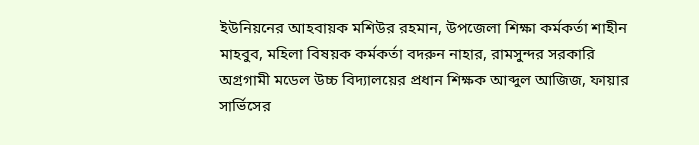ইউনিয়নের আহবায়ক মশিউর রহমান, উপজেলা শিক্ষা কর্মকর্তা শাহীন মাহবুব, মহিলা বিষয়ক কর্মকর্তা বদরুন নাহার, রামসুন্দর সরকারি অগ্রগামী মডেল উচ্চ বিদ্যালয়ের প্রধান শিক্ষক আব্দুল আজিজ, ফায়ার সার্ভিসের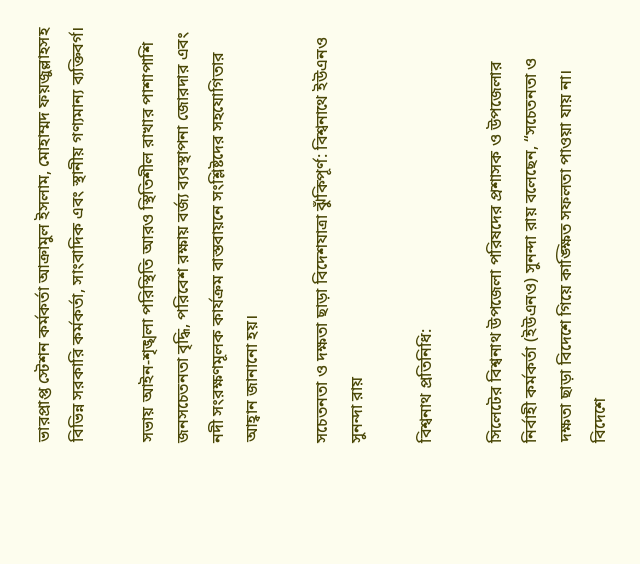ভারপ্রাপ্ত স্টেশন কর্মকর্তা আক্রামুল ইসলাম, মোহাম্মদ ফয়জুল্লাহসহ বিভিন্ন সরকারি কর্মকর্তা, সাংবাদিক এবং স্থানীয় গণ্যমান্য ব্যক্তিবর্গ।

সভায় আইন-শৃঙ্খলা পরিস্থিতি আরও স্থিতিশীল রাখার পাশাপাশি জনসচেতনতা বৃদ্ধি, পরিবেশ রক্ষায় বর্জ্য ব্যবস্থাপনা জোরদার এবং নদী সংরক্ষণমূলক কার্যক্রম বাস্তবায়নে সংশ্লিষ্টদের সহযোগিতার আহ্বান জানানো হয়।

সচেতনতা ও দক্ষতা ছাড়া বিদেশযাত্রা ঝুঁকিপূর্ণ: বিশ্বনাথে ইউএনও সুনন্দা রায়

বিশ্বনাথ প্রতিনিধি:

সিলেটের বিশ্বনাথ উপজেলা পরিষদের প্রশাসক ও উপজেলার নির্বাহী কর্মকর্তা (ইউএনও) সুনন্দা রায় বলেছেন, “সচেতনতা ও দক্ষতা ছাড়া বিদেশে গিয়ে কাঙ্ক্ষিত সফলতা পাওয়া যায় না। বিদেশে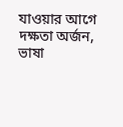যাওয়ার আগে দক্ষতা অর্জন, ভাষা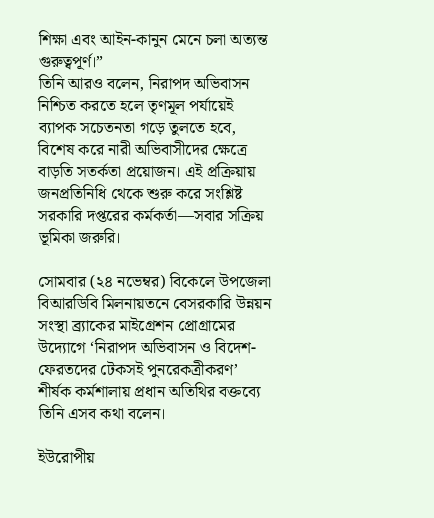শিক্ষা এবং আইন-কানুন মেনে চলা অত্যন্ত গুরুত্বপূর্ণ।”
তিনি আরও বলেন, নিরাপদ অভিবাসন নিশ্চিত করতে হলে তৃণমূল পর্যায়েই ব্যাপক সচেতনতা গড়ে তুলতে হবে, বিশেষ করে নারী অভিবাসীদের ক্ষেত্রে বাড়তি সতর্কতা প্রয়োজন। এই প্রক্রিয়ায় জনপ্রতিনিধি থেকে শুরু করে সংশ্লিষ্ট সরকারি দপ্তরের কর্মকর্তা—সবার সক্রিয় ভূমিকা জরুরি।

সোমবার (২৪ নভেম্বর) বিকেলে উপজেলা বিআরডিবি মিলনায়তনে বেসরকারি উন্নয়ন সংস্থা ব্র্যাকের মাইগ্রেশন প্রোগ্রামের উদ্যোগে ‘নিরাপদ অভিবাসন ও বিদেশ-ফেরতদের টেকসই পুনরেকত্রীকরণ’ শীর্ষক কর্মশালায় প্রধান অতিথির বক্তব্যে তিনি এসব কথা বলেন।

ইউরোপীয়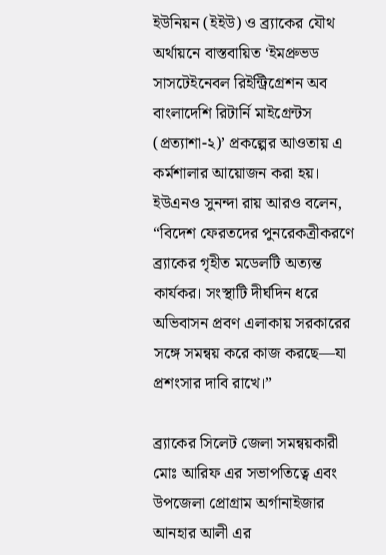ইউনিয়ন (ইইউ) ও ব্র্যাকের যৌথ অর্থায়নে বাস্তবায়িত ‘ইমপ্রুভড সাসটেইনেবল রিইন্ট্রিগ্রেশন অব বাংলাদেশি রিটার্নি মাইগ্রেন্টস (প্রত্যাশা-২)’ প্রকল্পের আওতায় এ কর্মশালার আয়োজন করা হয়। ইউএনও সুনন্দা রায় আরও বলেন, “বিদেশ ফেরতদের পুনরেকত্রীকরণে ব্র্যাকের গৃহীত মডেলটি অত্যন্ত কার্যকর। সংস্থাটি দীর্ঘদিন ধরে অভিবাসন প্রবণ এলাকায় সরকারের সঙ্গে সমন্বয় করে কাজ করছে—যা প্রশংসার দাবি রাখে।”

ব্র্যাকের সিলেট জেলা সমন্বয়কারী মোঃ আরিফ এর সভাপতিত্বে এবং উপজেলা প্রোগ্রাম অর্গানাইজার আনহার আলী এর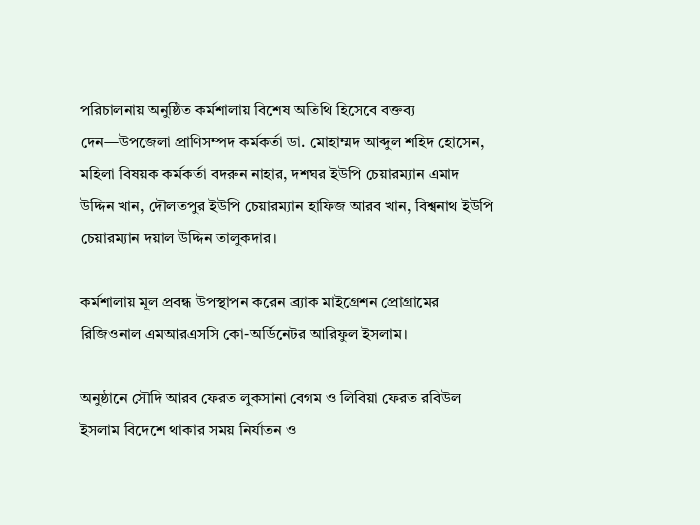পরিচালনায় অনুষ্ঠিত কর্মশালায় বিশেষ অতিথি হিসেবে বক্তব্য দেন—উপজেলা প্রাণিসম্পদ কর্মকর্তা ডা. মোহাম্মদ আব্দুল শহিদ হোসেন, মহিলা বিষয়ক কর্মকর্তা বদরুন নাহার, দশঘর ইউপি চেয়ারম্যান এমাদ উদ্দিন খান, দৌলতপুর ইউপি চেয়ারম্যান হাফিজ আরব খান, বিশ্বনাথ ইউপি চেয়ারম্যান দয়াল উদ্দিন তালুকদার।

কর্মশালায় মূল প্রবন্ধ উপস্থাপন করেন ব্র্যাক মাইগ্রেশন প্রোগ্রামের রিজিওনাল এমআরএসসি কো-অর্ডিনেটর আরিফুল ইসলাম।

অনুষ্ঠানে সৌদি আরব ফেরত লুকসানা বেগম ও লিবিয়া ফেরত রবিউল ইসলাম বিদেশে থাকার সময় নির্যাতন ও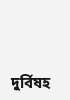দুর্বিষহ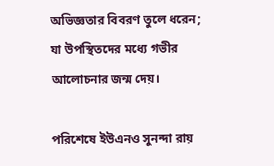অভিজ্ঞতার বিবরণ তুলে ধরেন; যা উপস্থিতদের মধ্যে গভীর আলোচনার জন্ম দেয়।

পরিশেষে ইউএনও সুনন্দা রায়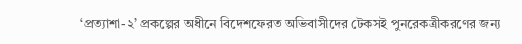‘প্রত্যাশা-২’ প্রকল্পের অধীনে বিদেশফেরত অভিবাসীদের টেকসই পুনরেকত্রীকরণের জন্য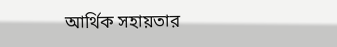আর্থিক সহায়তার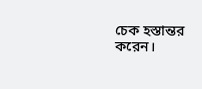চেক হস্তান্তর করেন।